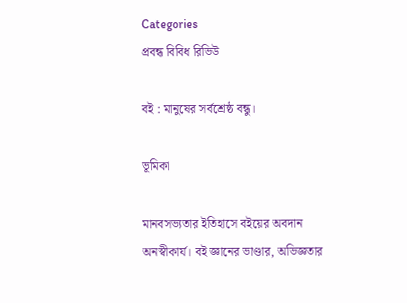Categories
প্রবন্ধ বিবিধ রিভিউ

বই : মানুষের সর্বশ্রেষ্ঠ বন্ধু।

ভূমিকা

মানবসভ্যতার ইতিহাসে বইয়ের অবদান অনস্বীকার্য। বই জ্ঞানের ভাণ্ডার, অভিজ্ঞতার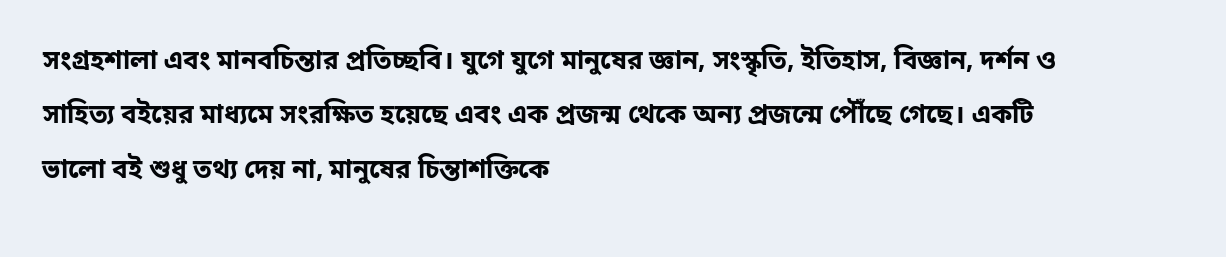সংগ্রহশালা এবং মানবচিন্তার প্রতিচ্ছবি। যুগে যুগে মানুষের জ্ঞান, সংস্কৃতি, ইতিহাস, বিজ্ঞান, দর্শন ও সাহিত্য বইয়ের মাধ্যমে সংরক্ষিত হয়েছে এবং এক প্রজন্ম থেকে অন্য প্রজন্মে পৌঁছে গেছে। একটি ভালো বই শুধু তথ্য দেয় না, মানুষের চিন্তাশক্তিকে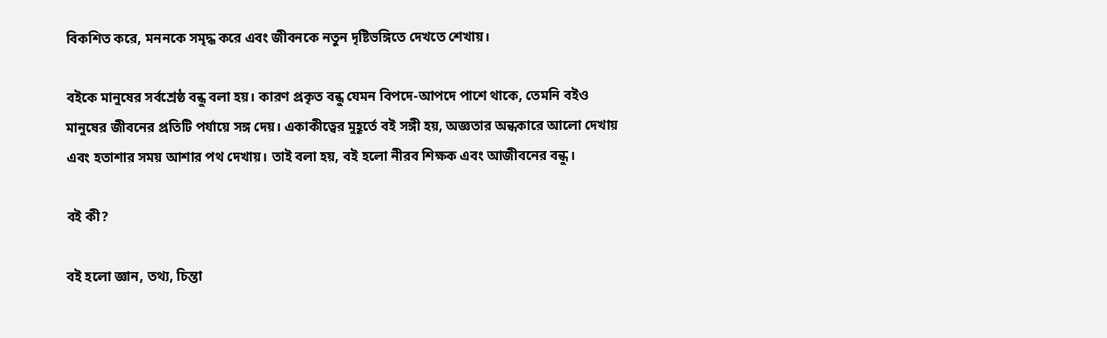বিকশিত করে, মননকে সমৃদ্ধ করে এবং জীবনকে নতুন দৃষ্টিভঙ্গিতে দেখতে শেখায়।

বইকে মানুষের সর্বশ্রেষ্ঠ বন্ধু বলা হয়। কারণ প্রকৃত বন্ধু যেমন বিপদে-আপদে পাশে থাকে, তেমনি বইও মানুষের জীবনের প্রতিটি পর্যায়ে সঙ্গ দেয়। একাকীত্বের মুহূর্তে বই সঙ্গী হয়, অজ্ঞতার অন্ধকারে আলো দেখায় এবং হতাশার সময় আশার পথ দেখায়। তাই বলা হয়, বই হলো নীরব শিক্ষক এবং আজীবনের বন্ধু।

বই কী?

বই হলো জ্ঞান, তথ্য, চিন্তা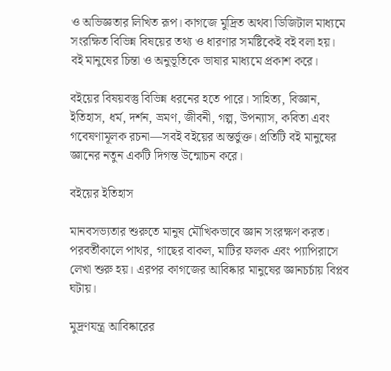ও অভিজ্ঞতার লিখিত রূপ। কাগজে মুদ্রিত অথবা ডিজিটাল মাধ্যমে সংরক্ষিত বিভিন্ন বিষয়ের তথ্য ও ধারণার সমষ্টিকেই বই বলা হয়। বই মানুষের চিন্তা ও অনুভূতিকে ভাষার মাধ্যমে প্রকাশ করে।

বইয়ের বিষয়বস্তু বিভিন্ন ধরনের হতে পারে। সাহিত্য, বিজ্ঞান, ইতিহাস, ধর্ম, দর্শন, ভ্রমণ, জীবনী, গল্প, উপন্যাস, কবিতা এবং গবেষণামূলক রচনা—সবই বইয়ের অন্তর্ভুক্ত। প্রতিটি বই মানুষের জ্ঞানের নতুন একটি দিগন্ত উন্মোচন করে।

বইয়ের ইতিহাস

মানবসভ্যতার শুরুতে মানুষ মৌখিকভাবে জ্ঞান সংরক্ষণ করত। পরবর্তীকালে পাথর, গাছের বাকল, মাটির ফলক এবং প্যাপিরাসে লেখা শুরু হয়। এরপর কাগজের আবিষ্কার মানুষের জ্ঞানচর্চায় বিপ্লব ঘটায়।

মুদ্রণযন্ত্র আবিষ্কারের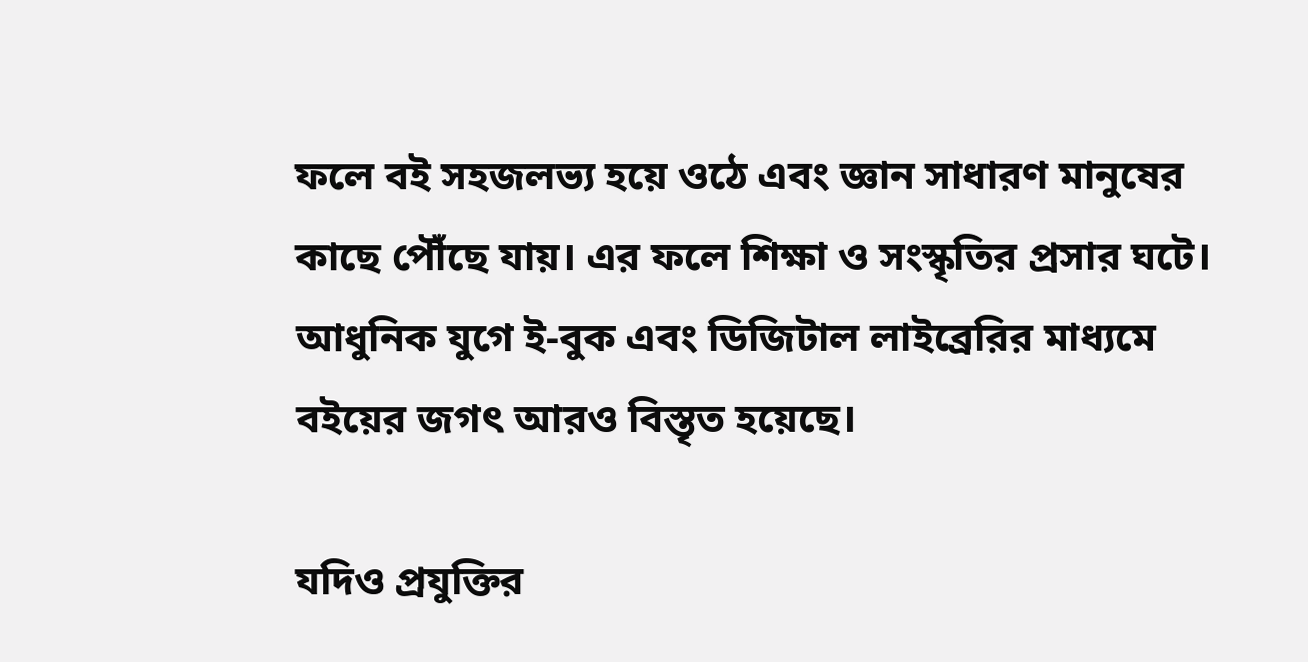ফলে বই সহজলভ্য হয়ে ওঠে এবং জ্ঞান সাধারণ মানুষের কাছে পৌঁছে যায়। এর ফলে শিক্ষা ও সংস্কৃতির প্রসার ঘটে। আধুনিক যুগে ই-বুক এবং ডিজিটাল লাইব্রেরির মাধ্যমে বইয়ের জগৎ আরও বিস্তৃত হয়েছে।

যদিও প্রযুক্তির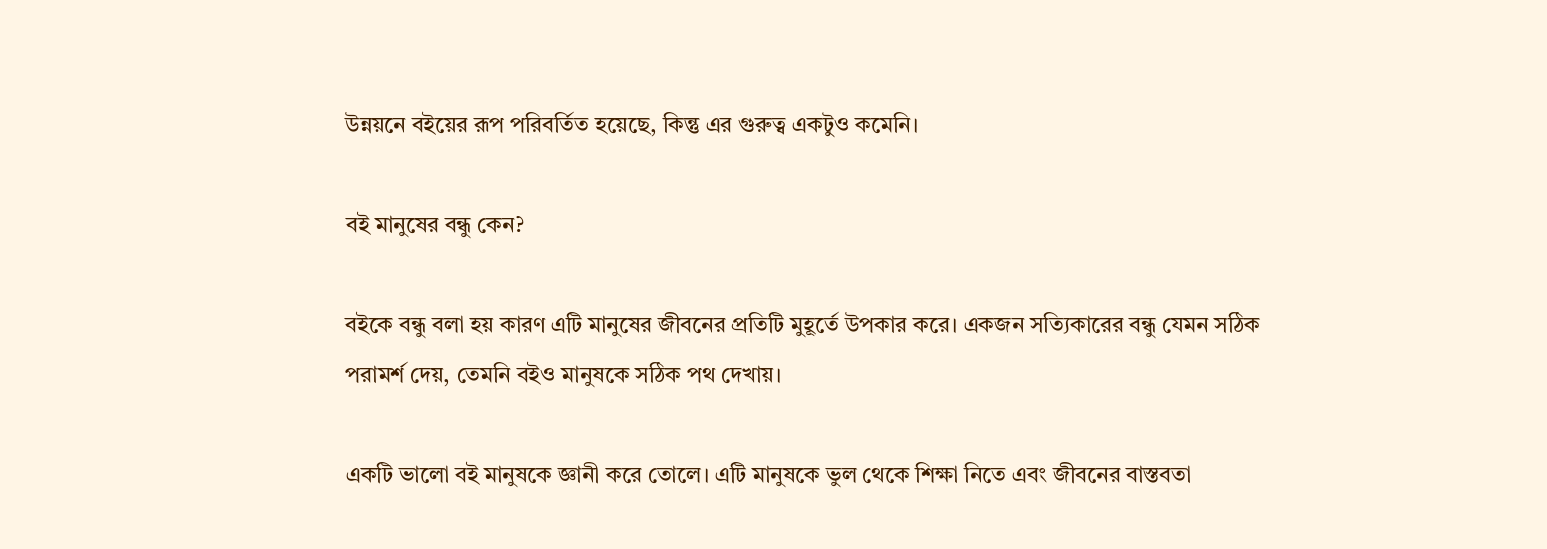উন্নয়নে বইয়ের রূপ পরিবর্তিত হয়েছে, কিন্তু এর গুরুত্ব একটুও কমেনি।

বই মানুষের বন্ধু কেন?

বইকে বন্ধু বলা হয় কারণ এটি মানুষের জীবনের প্রতিটি মুহূর্তে উপকার করে। একজন সত্যিকারের বন্ধু যেমন সঠিক পরামর্শ দেয়, তেমনি বইও মানুষকে সঠিক পথ দেখায়।

একটি ভালো বই মানুষকে জ্ঞানী করে তোলে। এটি মানুষকে ভুল থেকে শিক্ষা নিতে এবং জীবনের বাস্তবতা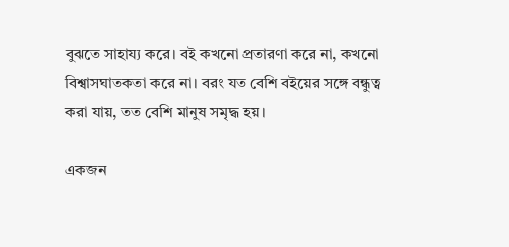বুঝতে সাহায্য করে। বই কখনো প্রতারণা করে না, কখনো বিশ্বাসঘাতকতা করে না। বরং যত বেশি বইয়ের সঙ্গে বন্ধুত্ব করা যায়, তত বেশি মানুষ সমৃদ্ধ হয়।

একজন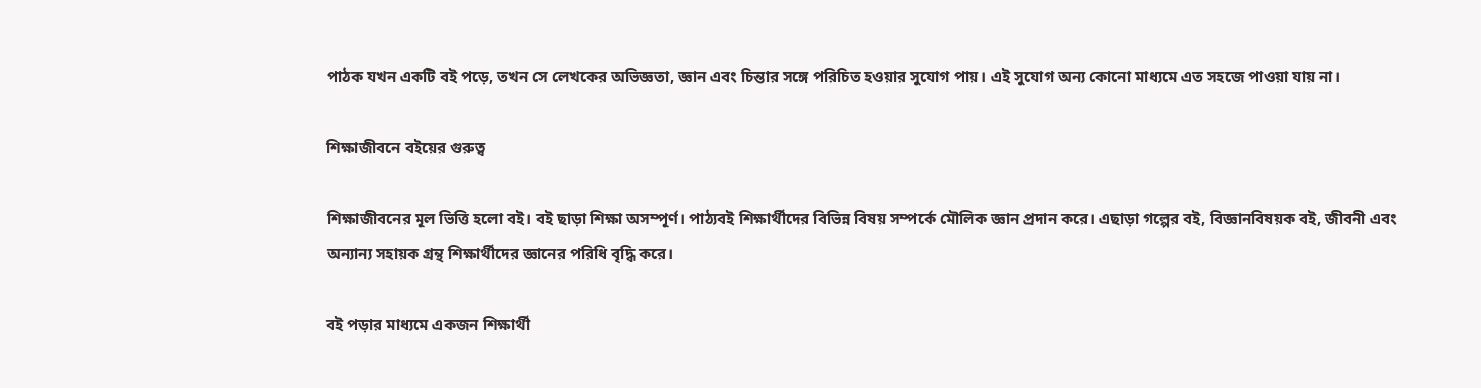পাঠক যখন একটি বই পড়ে, তখন সে লেখকের অভিজ্ঞতা, জ্ঞান এবং চিন্তার সঙ্গে পরিচিত হওয়ার সুযোগ পায়। এই সুযোগ অন্য কোনো মাধ্যমে এত সহজে পাওয়া যায় না।

শিক্ষাজীবনে বইয়ের গুরুত্ব

শিক্ষাজীবনের মূল ভিত্তি হলো বই। বই ছাড়া শিক্ষা অসম্পূর্ণ। পাঠ্যবই শিক্ষার্থীদের বিভিন্ন বিষয় সম্পর্কে মৌলিক জ্ঞান প্রদান করে। এছাড়া গল্পের বই, বিজ্ঞানবিষয়ক বই, জীবনী এবং অন্যান্য সহায়ক গ্রন্থ শিক্ষার্থীদের জ্ঞানের পরিধি বৃদ্ধি করে।

বই পড়ার মাধ্যমে একজন শিক্ষার্থী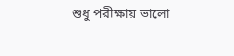শুধু পরীক্ষায় ভালো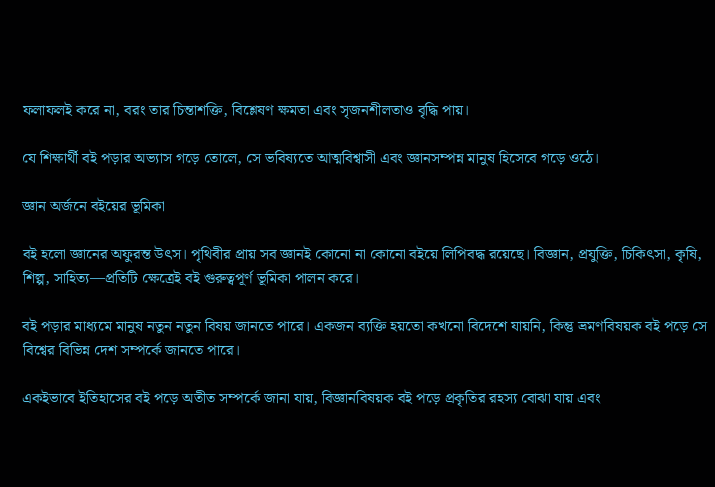ফলাফলই করে না, বরং তার চিন্তাশক্তি, বিশ্লেষণ ক্ষমতা এবং সৃজনশীলতাও বৃদ্ধি পায়।

যে শিক্ষার্থী বই পড়ার অভ্যাস গড়ে তোলে, সে ভবিষ্যতে আত্মবিশ্বাসী এবং জ্ঞানসম্পন্ন মানুষ হিসেবে গড়ে ওঠে।

জ্ঞান অর্জনে বইয়ের ভূমিকা

বই হলো জ্ঞানের অফুরন্ত উৎস। পৃথিবীর প্রায় সব জ্ঞানই কোনো না কোনো বইয়ে লিপিবদ্ধ রয়েছে। বিজ্ঞান, প্রযুক্তি, চিকিৎসা, কৃষি, শিল্প, সাহিত্য—প্রতিটি ক্ষেত্রেই বই গুরুত্বপূর্ণ ভূমিকা পালন করে।

বই পড়ার মাধ্যমে মানুষ নতুন নতুন বিষয় জানতে পারে। একজন ব্যক্তি হয়তো কখনো বিদেশে যায়নি, কিন্তু ভ্রমণবিষয়ক বই পড়ে সে বিশ্বের বিভিন্ন দেশ সম্পর্কে জানতে পারে।

একইভাবে ইতিহাসের বই পড়ে অতীত সম্পর্কে জানা যায়, বিজ্ঞানবিষয়ক বই পড়ে প্রকৃতির রহস্য বোঝা যায় এবং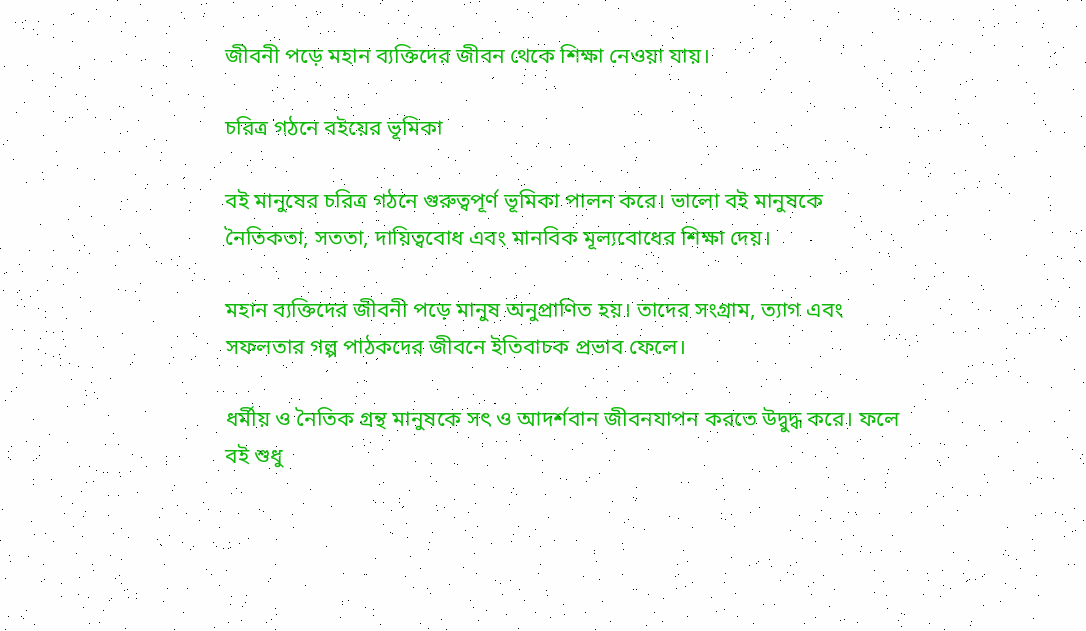জীবনী পড়ে মহান ব্যক্তিদের জীবন থেকে শিক্ষা নেওয়া যায়।

চরিত্র গঠনে বইয়ের ভূমিকা

বই মানুষের চরিত্র গঠনে গুরুত্বপূর্ণ ভূমিকা পালন করে। ভালো বই মানুষকে নৈতিকতা, সততা, দায়িত্ববোধ এবং মানবিক মূল্যবোধের শিক্ষা দেয়।

মহান ব্যক্তিদের জীবনী পড়ে মানুষ অনুপ্রাণিত হয়। তাদের সংগ্রাম, ত্যাগ এবং সফলতার গল্প পাঠকদের জীবনে ইতিবাচক প্রভাব ফেলে।

ধর্মীয় ও নৈতিক গ্রন্থ মানুষকে সৎ ও আদর্শবান জীবনযাপন করতে উদ্বুদ্ধ করে। ফলে বই শুধু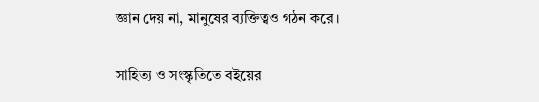জ্ঞান দেয় না, মানুষের ব্যক্তিত্বও গঠন করে।

সাহিত্য ও সংস্কৃতিতে বইয়ের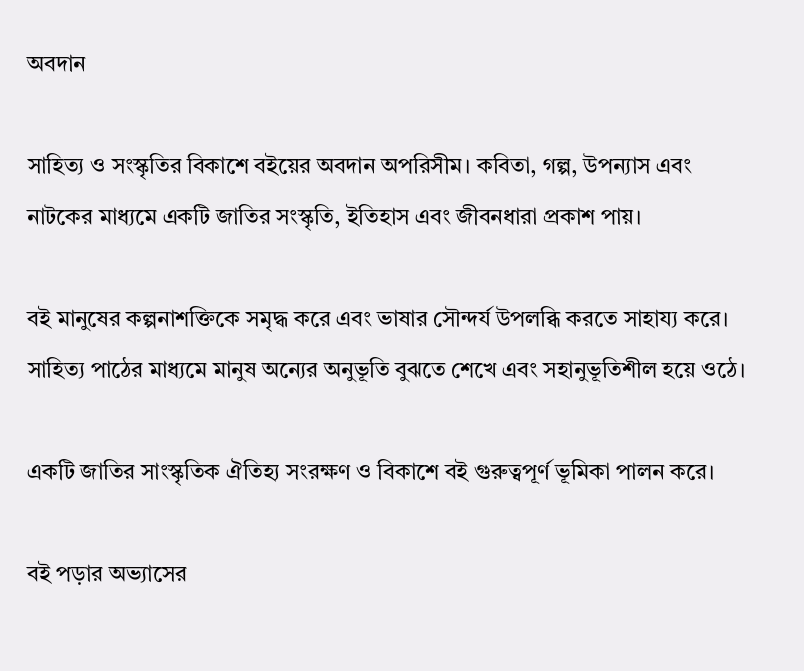অবদান

সাহিত্য ও সংস্কৃতির বিকাশে বইয়ের অবদান অপরিসীম। কবিতা, গল্প, উপন্যাস এবং নাটকের মাধ্যমে একটি জাতির সংস্কৃতি, ইতিহাস এবং জীবনধারা প্রকাশ পায়।

বই মানুষের কল্পনাশক্তিকে সমৃদ্ধ করে এবং ভাষার সৌন্দর্য উপলব্ধি করতে সাহায্য করে। সাহিত্য পাঠের মাধ্যমে মানুষ অন্যের অনুভূতি বুঝতে শেখে এবং সহানুভূতিশীল হয়ে ওঠে।

একটি জাতির সাংস্কৃতিক ঐতিহ্য সংরক্ষণ ও বিকাশে বই গুরুত্বপূর্ণ ভূমিকা পালন করে।

বই পড়ার অভ্যাসের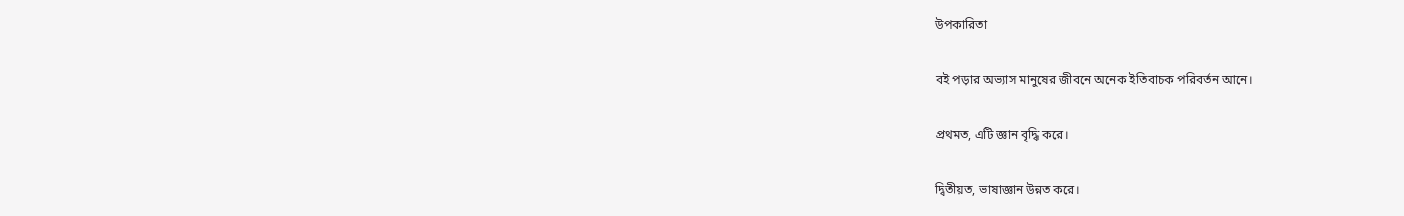উপকারিতা

বই পড়ার অভ্যাস মানুষের জীবনে অনেক ইতিবাচক পরিবর্তন আনে।

প্রথমত, এটি জ্ঞান বৃদ্ধি করে।

দ্বিতীয়ত, ভাষাজ্ঞান উন্নত করে।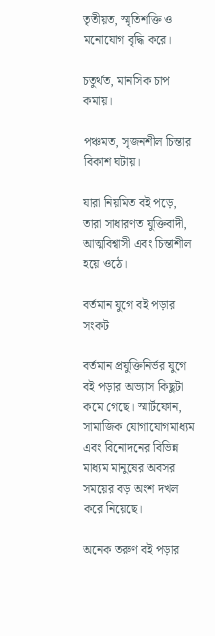তৃতীয়ত, স্মৃতিশক্তি ও মনোযোগ বৃদ্ধি করে।

চতুর্থত, মানসিক চাপ কমায়।

পঞ্চমত, সৃজনশীল চিন্তার বিকাশ ঘটায়।

যারা নিয়মিত বই পড়ে, তারা সাধারণত যুক্তিবাদী, আত্মবিশ্বাসী এবং চিন্তাশীল হয়ে ওঠে।

বর্তমান যুগে বই পড়ার সংকট

বর্তমান প্রযুক্তিনির্ভর যুগে বই পড়ার অভ্যাস কিছুটা কমে গেছে। স্মার্টফোন, সামাজিক যোগাযোগমাধ্যম এবং বিনোদনের বিভিন্ন মাধ্যম মানুষের অবসর সময়ের বড় অংশ দখল করে নিয়েছে।

অনেক তরুণ বই পড়ার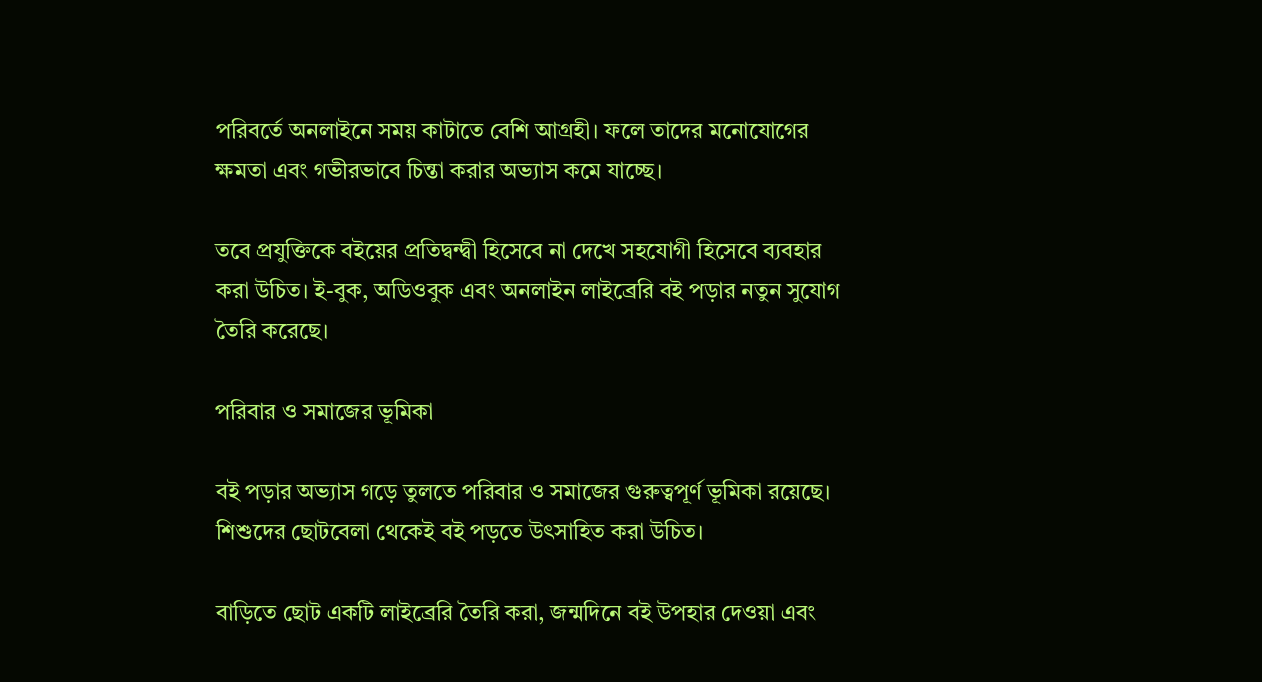পরিবর্তে অনলাইনে সময় কাটাতে বেশি আগ্রহী। ফলে তাদের মনোযোগের ক্ষমতা এবং গভীরভাবে চিন্তা করার অভ্যাস কমে যাচ্ছে।

তবে প্রযুক্তিকে বইয়ের প্রতিদ্বন্দ্বী হিসেবে না দেখে সহযোগী হিসেবে ব্যবহার করা উচিত। ই-বুক, অডিওবুক এবং অনলাইন লাইব্রেরি বই পড়ার নতুন সুযোগ তৈরি করেছে।

পরিবার ও সমাজের ভূমিকা

বই পড়ার অভ্যাস গড়ে তুলতে পরিবার ও সমাজের গুরুত্বপূর্ণ ভূমিকা রয়েছে। শিশুদের ছোটবেলা থেকেই বই পড়তে উৎসাহিত করা উচিত।

বাড়িতে ছোট একটি লাইব্রেরি তৈরি করা, জন্মদিনে বই উপহার দেওয়া এবং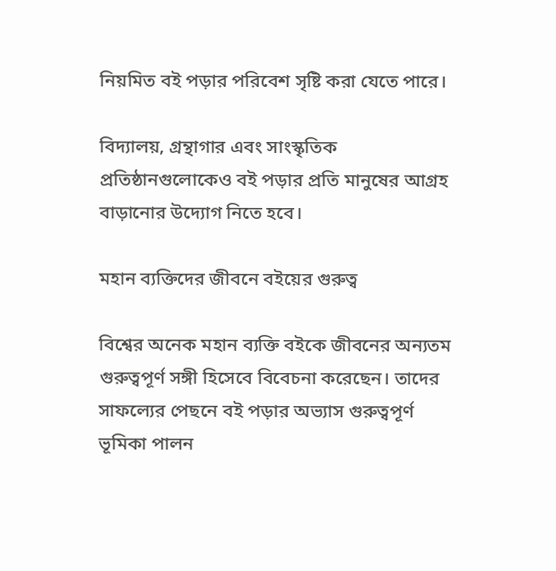নিয়মিত বই পড়ার পরিবেশ সৃষ্টি করা যেতে পারে।

বিদ্যালয়, গ্রন্থাগার এবং সাংস্কৃতিক প্রতিষ্ঠানগুলোকেও বই পড়ার প্রতি মানুষের আগ্রহ বাড়ানোর উদ্যোগ নিতে হবে।

মহান ব্যক্তিদের জীবনে বইয়ের গুরুত্ব

বিশ্বের অনেক মহান ব্যক্তি বইকে জীবনের অন্যতম গুরুত্বপূর্ণ সঙ্গী হিসেবে বিবেচনা করেছেন। তাদের সাফল্যের পেছনে বই পড়ার অভ্যাস গুরুত্বপূর্ণ ভূমিকা পালন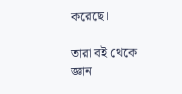করেছে।

তারা বই থেকে জ্ঞান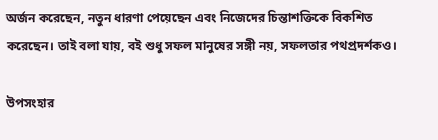অর্জন করেছেন, নতুন ধারণা পেয়েছেন এবং নিজেদের চিন্তাশক্তিকে বিকশিত করেছেন। তাই বলা যায়, বই শুধু সফল মানুষের সঙ্গী নয়, সফলতার পথপ্রদর্শকও।

উপসংহার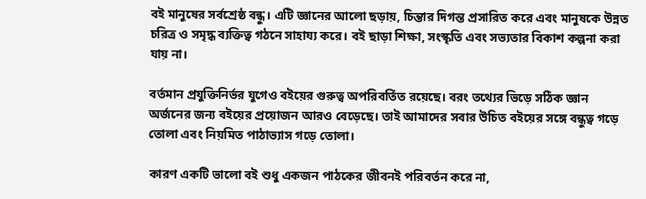বই মানুষের সর্বশ্রেষ্ঠ বন্ধু। এটি জ্ঞানের আলো ছড়ায়, চিন্তার দিগন্ত প্রসারিত করে এবং মানুষকে উন্নত চরিত্র ও সমৃদ্ধ ব্যক্তিত্ব গঠনে সাহায্য করে। বই ছাড়া শিক্ষা, সংস্কৃতি এবং সভ্যতার বিকাশ কল্পনা করা যায় না।

বর্তমান প্রযুক্তিনির্ভর যুগেও বইয়ের গুরুত্ব অপরিবর্তিত রয়েছে। বরং তথ্যের ভিড়ে সঠিক জ্ঞান অর্জনের জন্য বইয়ের প্রয়োজন আরও বেড়েছে। তাই আমাদের সবার উচিত বইয়ের সঙ্গে বন্ধুত্ব গড়ে তোলা এবং নিয়মিত পাঠাভ্যাস গড়ে তোলা।

কারণ একটি ভালো বই শুধু একজন পাঠকের জীবনই পরিবর্তন করে না,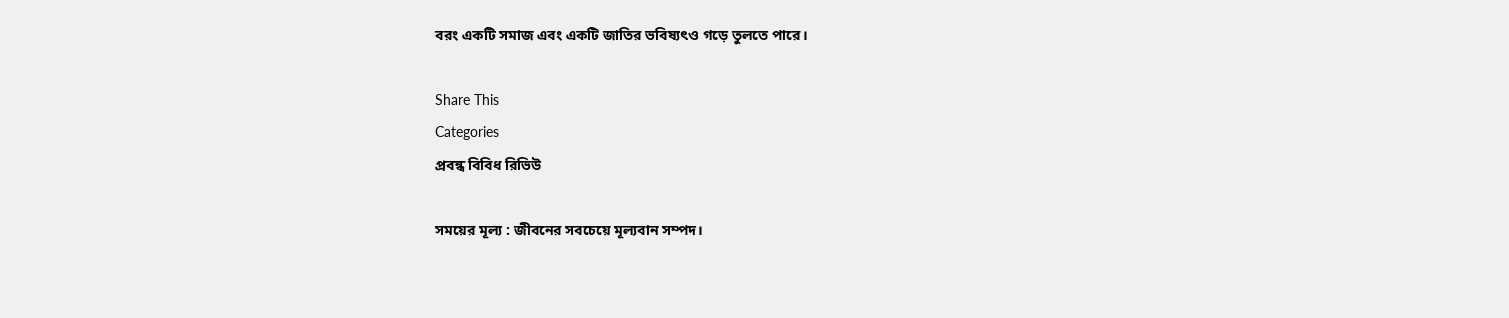বরং একটি সমাজ এবং একটি জাতির ভবিষ্যৎও গড়ে তুলতে পারে।

Share This
Categories
প্রবন্ধ বিবিধ রিভিউ

সময়ের মূল্য : জীবনের সবচেয়ে মূল্যবান সম্পদ।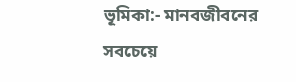ভূমিকা:- মানবজীবনের সবচেয়ে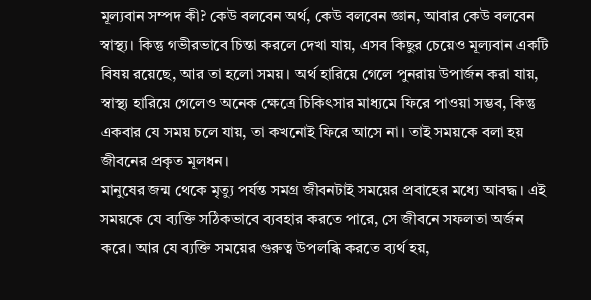মূল্যবান সম্পদ কী? কেউ বলবেন অর্থ, কেউ বলবেন জ্ঞান, আবার কেউ বলবেন স্বাস্থ্য। কিন্তু গভীরভাবে চিন্তা করলে দেখা যায়, এসব কিছুর চেয়েও মূল্যবান একটি বিষয় রয়েছে, আর তা হলো সময়। অর্থ হারিয়ে গেলে পুনরায় উপার্জন করা যায়, স্বাস্থ্য হারিয়ে গেলেও অনেক ক্ষেত্রে চিকিৎসার মাধ্যমে ফিরে পাওয়া সম্ভব, কিন্তু একবার যে সময় চলে যায়, তা কখনোই ফিরে আসে না। তাই সময়কে বলা হয় জীবনের প্রকৃত মূলধন।
মানুষের জন্ম থেকে মৃত্যু পর্যন্ত সমগ্র জীবনটাই সময়ের প্রবাহের মধ্যে আবদ্ধ। এই সময়কে যে ব্যক্তি সঠিকভাবে ব্যবহার করতে পারে, সে জীবনে সফলতা অর্জন করে। আর যে ব্যক্তি সময়ের গুরুত্ব উপলব্ধি করতে ব্যর্থ হয়,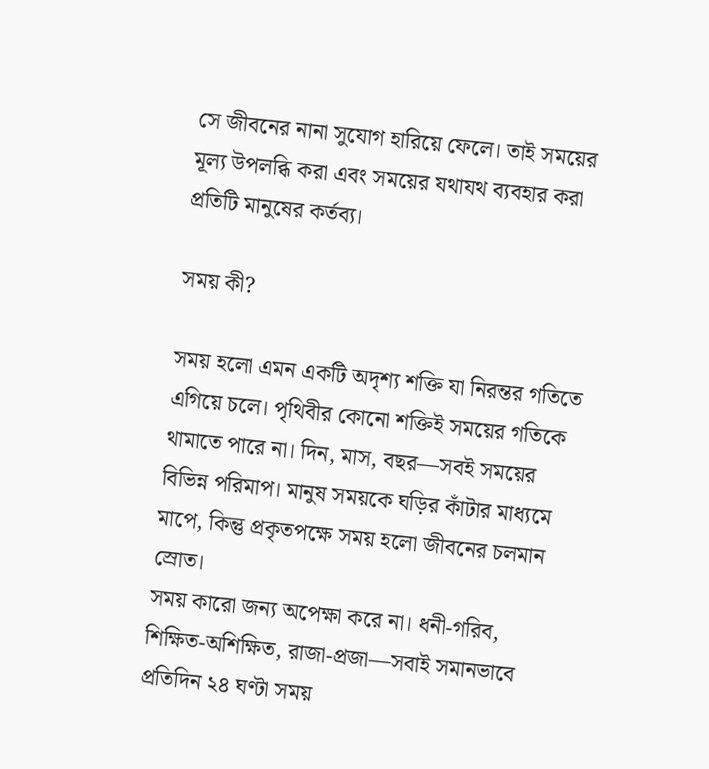সে জীবনের নানা সুযোগ হারিয়ে ফেলে। তাই সময়ের মূল্য উপলব্ধি করা এবং সময়ের যথাযথ ব্যবহার করা প্রতিটি মানুষের কর্তব্য।

সময় কী?

সময় হলো এমন একটি অদৃশ্য শক্তি যা নিরন্তর গতিতে এগিয়ে চলে। পৃথিবীর কোনো শক্তিই সময়ের গতিকে থামাতে পারে না। দিন, মাস, বছর—সবই সময়ের বিভিন্ন পরিমাপ। মানুষ সময়কে ঘড়ির কাঁটার মাধ্যমে মাপে, কিন্তু প্রকৃতপক্ষে সময় হলো জীবনের চলমান স্রোত।
সময় কারো জন্য অপেক্ষা করে না। ধনী-গরিব, শিক্ষিত-অশিক্ষিত, রাজা-প্রজা—সবাই সমানভাবে প্রতিদিন ২৪ ঘণ্টা সময়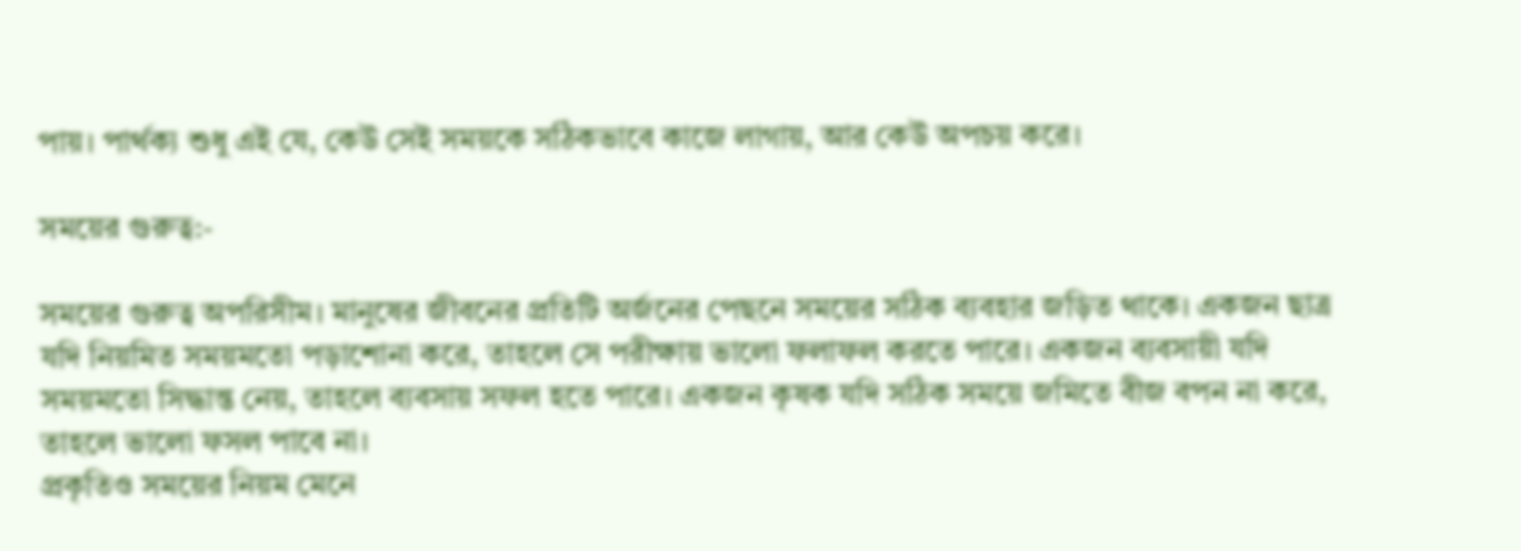পায়। পার্থক্য শুধু এই যে, কেউ সেই সময়কে সঠিকভাবে কাজে লাগায়, আর কেউ অপচয় করে।

সময়ের গুরুত্ব:-

সময়ের গুরুত্ব অপরিসীম। মানুষের জীবনের প্রতিটি অর্জনের পেছনে সময়ের সঠিক ব্যবহার জড়িত থাকে। একজন ছাত্র যদি নিয়মিত সময়মতো পড়াশোনা করে, তাহলে সে পরীক্ষায় ভালো ফলাফল করতে পারে। একজন ব্যবসায়ী যদি সময়মতো সিদ্ধান্ত নেয়, তাহলে ব্যবসায় সফল হতে পারে। একজন কৃষক যদি সঠিক সময়ে জমিতে বীজ বপন না করে, তাহলে ভালো ফসল পাবে না।
প্রকৃতিও সময়ের নিয়ম মেনে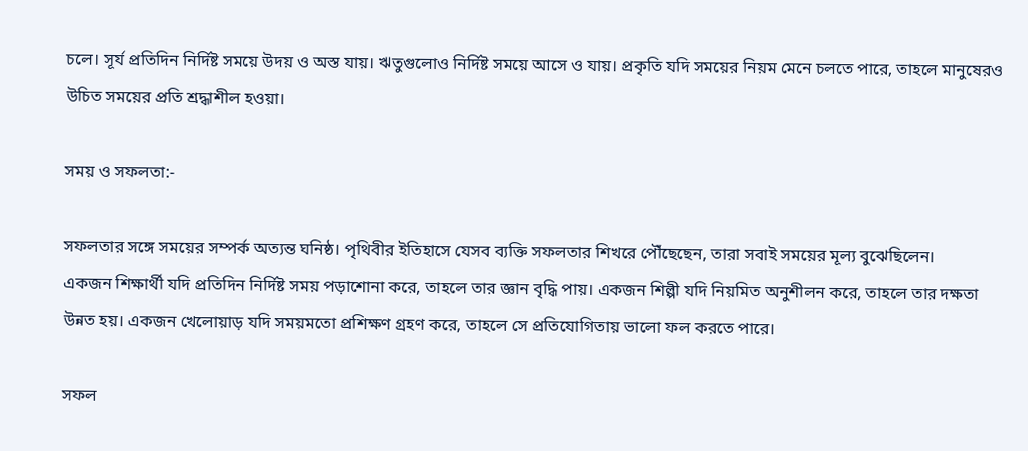চলে। সূর্য প্রতিদিন নির্দিষ্ট সময়ে উদয় ও অস্ত যায়। ঋতুগুলোও নির্দিষ্ট সময়ে আসে ও যায়। প্রকৃতি যদি সময়ের নিয়ম মেনে চলতে পারে, তাহলে মানুষেরও উচিত সময়ের প্রতি শ্রদ্ধাশীল হওয়া।

সময় ও সফলতা:-

সফলতার সঙ্গে সময়ের সম্পর্ক অত্যন্ত ঘনিষ্ঠ। পৃথিবীর ইতিহাসে যেসব ব্যক্তি সফলতার শিখরে পৌঁছেছেন, তারা সবাই সময়ের মূল্য বুঝেছিলেন।
একজন শিক্ষার্থী যদি প্রতিদিন নির্দিষ্ট সময় পড়াশোনা করে, তাহলে তার জ্ঞান বৃদ্ধি পায়। একজন শিল্পী যদি নিয়মিত অনুশীলন করে, তাহলে তার দক্ষতা উন্নত হয়। একজন খেলোয়াড় যদি সময়মতো প্রশিক্ষণ গ্রহণ করে, তাহলে সে প্রতিযোগিতায় ভালো ফল করতে পারে।

সফল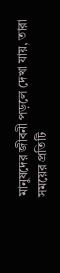মানুষদের জীবনী পড়লে দেখা যায়, তারা সময়ের প্রতিটি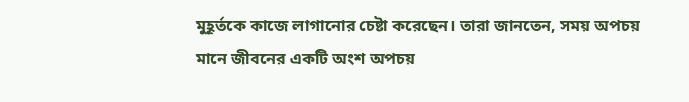মুহূর্তকে কাজে লাগানোর চেষ্টা করেছেন। তারা জানতেন, সময় অপচয় মানে জীবনের একটি অংশ অপচয়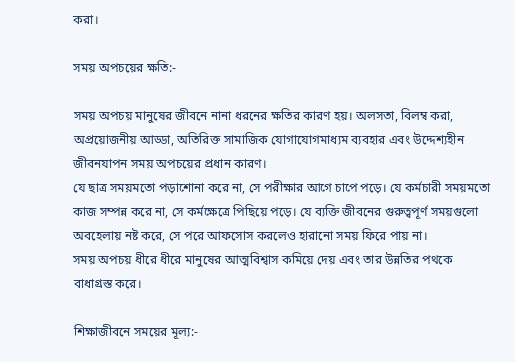করা।

সময় অপচয়ের ক্ষতি:-

সময় অপচয় মানুষের জীবনে নানা ধরনের ক্ষতির কারণ হয়। অলসতা, বিলম্ব করা, অপ্রয়োজনীয় আড্ডা, অতিরিক্ত সামাজিক যোগাযোগমাধ্যম ব্যবহার এবং উদ্দেশ্যহীন জীবনযাপন সময় অপচয়ের প্রধান কারণ।
যে ছাত্র সময়মতো পড়াশোনা করে না, সে পরীক্ষার আগে চাপে পড়ে। যে কর্মচারী সময়মতো কাজ সম্পন্ন করে না, সে কর্মক্ষেত্রে পিছিয়ে পড়ে। যে ব্যক্তি জীবনের গুরুত্বপূর্ণ সময়গুলো অবহেলায় নষ্ট করে, সে পরে আফসোস করলেও হারানো সময় ফিরে পায় না।
সময় অপচয় ধীরে ধীরে মানুষের আত্মবিশ্বাস কমিয়ে দেয় এবং তার উন্নতির পথকে বাধাগ্রস্ত করে।

শিক্ষাজীবনে সময়ের মূল্য:-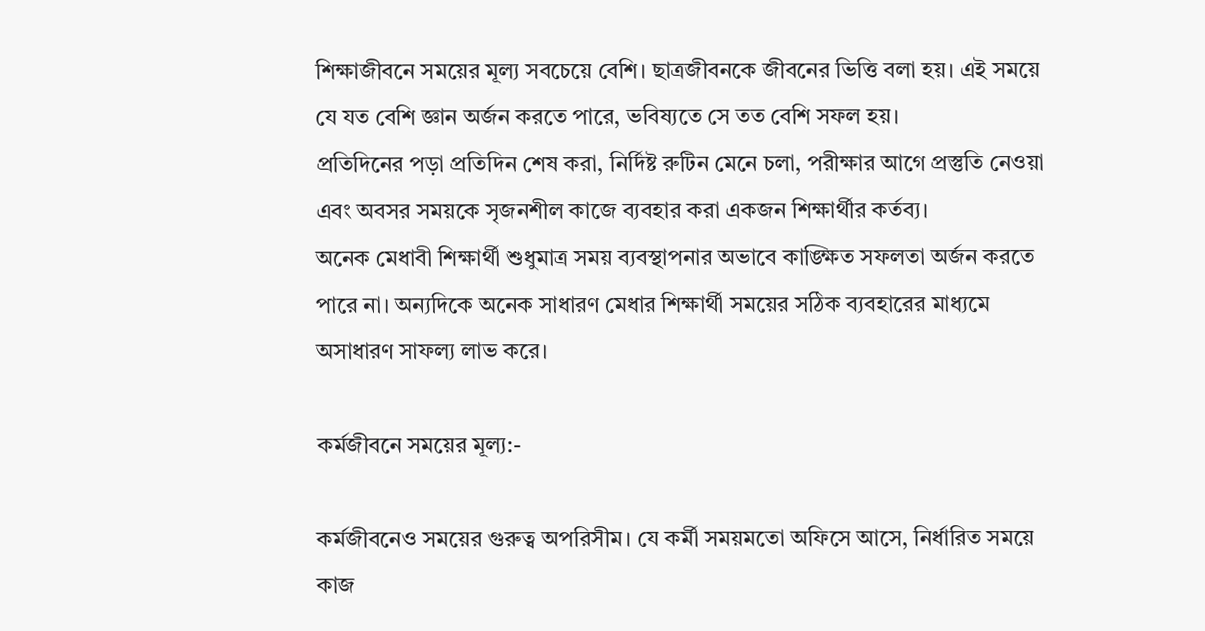শিক্ষাজীবনে সময়ের মূল্য সবচেয়ে বেশি। ছাত্রজীবনকে জীবনের ভিত্তি বলা হয়। এই সময়ে যে যত বেশি জ্ঞান অর্জন করতে পারে, ভবিষ্যতে সে তত বেশি সফল হয়।
প্রতিদিনের পড়া প্রতিদিন শেষ করা, নির্দিষ্ট রুটিন মেনে চলা, পরীক্ষার আগে প্রস্তুতি নেওয়া এবং অবসর সময়কে সৃজনশীল কাজে ব্যবহার করা একজন শিক্ষার্থীর কর্তব্য।
অনেক মেধাবী শিক্ষার্থী শুধুমাত্র সময় ব্যবস্থাপনার অভাবে কাঙ্ক্ষিত সফলতা অর্জন করতে পারে না। অন্যদিকে অনেক সাধারণ মেধার শিক্ষার্থী সময়ের সঠিক ব্যবহারের মাধ্যমে অসাধারণ সাফল্য লাভ করে।

কর্মজীবনে সময়ের মূল্য:-

কর্মজীবনেও সময়ের গুরুত্ব অপরিসীম। যে কর্মী সময়মতো অফিসে আসে, নির্ধারিত সময়ে কাজ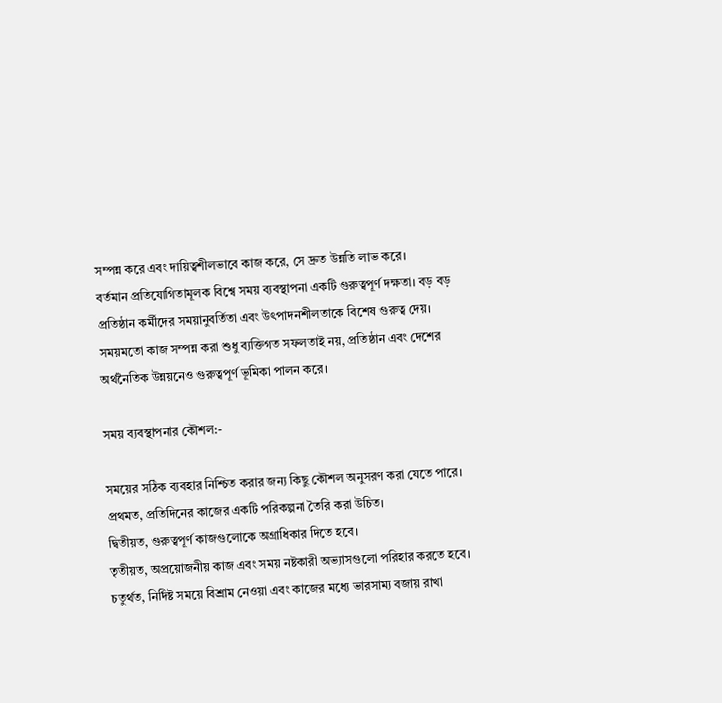সম্পন্ন করে এবং দায়িত্বশীলভাবে কাজ করে, সে দ্রুত উন্নতি লাভ করে।
বর্তমান প্রতিযোগিতামূলক বিশ্বে সময় ব্যবস্থাপনা একটি গুরুত্বপূর্ণ দক্ষতা। বড় বড় প্রতিষ্ঠান কর্মীদের সময়ানুবর্তিতা এবং উৎপাদনশীলতাকে বিশেষ গুরুত্ব দেয়।
সময়মতো কাজ সম্পন্ন করা শুধু ব্যক্তিগত সফলতাই নয়, প্রতিষ্ঠান এবং দেশের অর্থনৈতিক উন্নয়নেও গুরুত্বপূর্ণ ভূমিকা পালন করে।

সময় ব্যবস্থাপনার কৌশল:-

সময়ের সঠিক ব্যবহার নিশ্চিত করার জন্য কিছু কৌশল অনুসরণ করা যেতে পারে।
প্রথমত, প্রতিদিনের কাজের একটি পরিকল্পনা তৈরি করা উচিত।
দ্বিতীয়ত, গুরুত্বপূর্ণ কাজগুলোকে অগ্রাধিকার দিতে হবে।
তৃতীয়ত, অপ্রয়োজনীয় কাজ এবং সময় নষ্টকারী অভ্যাসগুলো পরিহার করতে হবে।
চতুর্থত, নির্দিষ্ট সময়ে বিশ্রাম নেওয়া এবং কাজের মধ্যে ভারসাম্য বজায় রাখা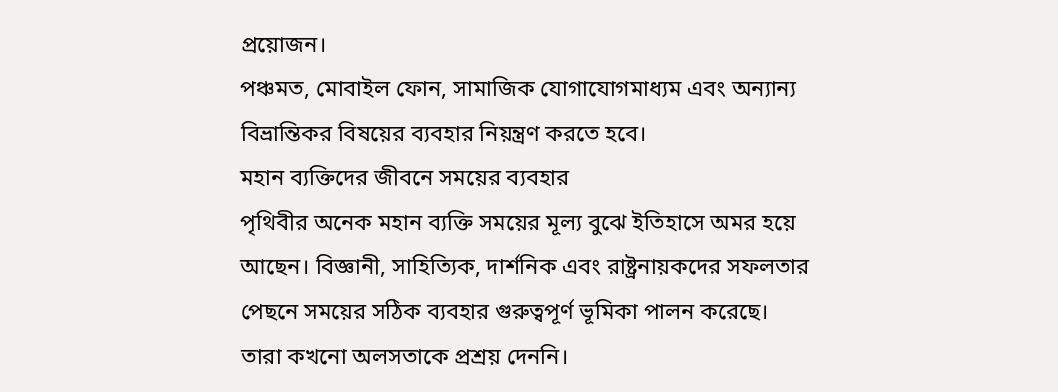প্রয়োজন।
পঞ্চমত, মোবাইল ফোন, সামাজিক যোগাযোগমাধ্যম এবং অন্যান্য বিভ্রান্তিকর বিষয়ের ব্যবহার নিয়ন্ত্রণ করতে হবে।
মহান ব্যক্তিদের জীবনে সময়ের ব্যবহার
পৃথিবীর অনেক মহান ব্যক্তি সময়ের মূল্য বুঝে ইতিহাসে অমর হয়ে আছেন। বিজ্ঞানী, সাহিত্যিক, দার্শনিক এবং রাষ্ট্রনায়কদের সফলতার পেছনে সময়ের সঠিক ব্যবহার গুরুত্বপূর্ণ ভূমিকা পালন করেছে।
তারা কখনো অলসতাকে প্রশ্রয় দেননি।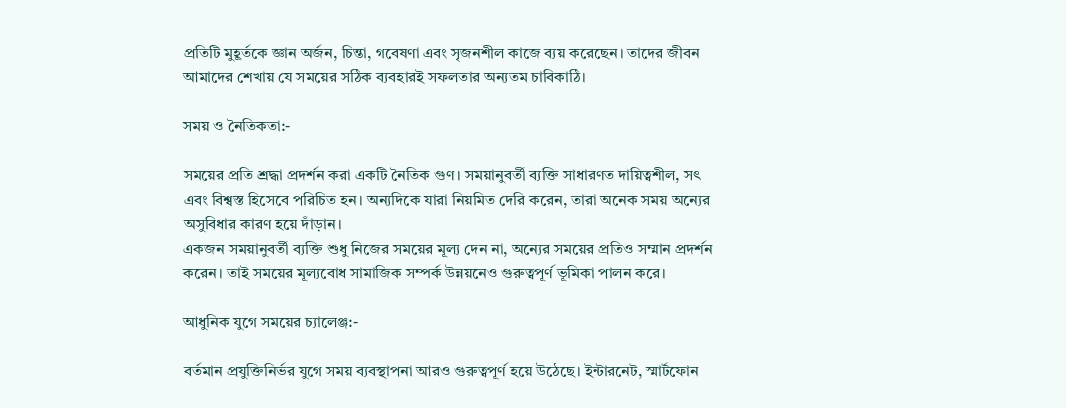প্রতিটি মুহূর্তকে জ্ঞান অর্জন, চিন্তা, গবেষণা এবং সৃজনশীল কাজে ব্যয় করেছেন। তাদের জীবন আমাদের শেখায় যে সময়ের সঠিক ব্যবহারই সফলতার অন্যতম চাবিকাঠি।

সময় ও নৈতিকতা:-

সময়ের প্রতি শ্রদ্ধা প্রদর্শন করা একটি নৈতিক গুণ। সময়ানুবর্তী ব্যক্তি সাধারণত দায়িত্বশীল, সৎ এবং বিশ্বস্ত হিসেবে পরিচিত হন। অন্যদিকে যারা নিয়মিত দেরি করেন, তারা অনেক সময় অন্যের অসুবিধার কারণ হয়ে দাঁড়ান।
একজন সময়ানুবর্তী ব্যক্তি শুধু নিজের সময়ের মূল্য দেন না, অন্যের সময়ের প্রতিও সম্মান প্রদর্শন করেন। তাই সময়ের মূল্যবোধ সামাজিক সম্পর্ক উন্নয়নেও গুরুত্বপূর্ণ ভূমিকা পালন করে।

আধুনিক যুগে সময়ের চ্যালেঞ্জ:-

বর্তমান প্রযুক্তিনির্ভর যুগে সময় ব্যবস্থাপনা আরও গুরুত্বপূর্ণ হয়ে উঠেছে। ইন্টারনেট, স্মার্টফোন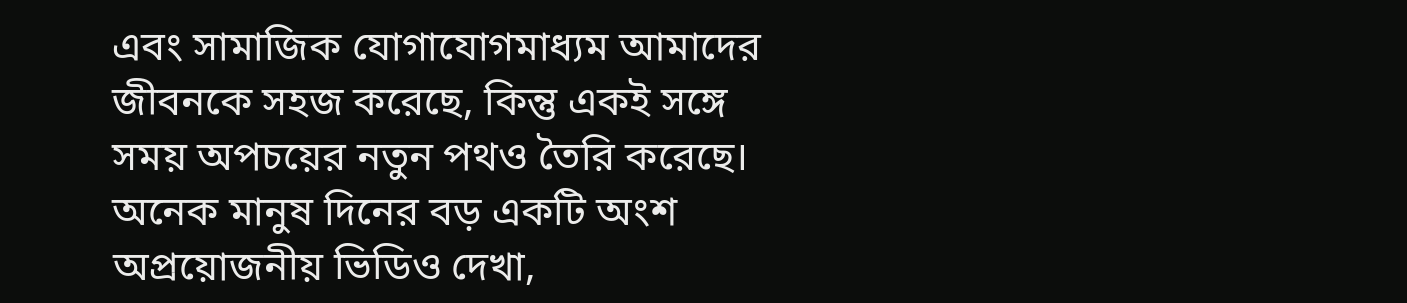এবং সামাজিক যোগাযোগমাধ্যম আমাদের জীবনকে সহজ করেছে, কিন্তু একই সঙ্গে সময় অপচয়ের নতুন পথও তৈরি করেছে।
অনেক মানুষ দিনের বড় একটি অংশ অপ্রয়োজনীয় ভিডিও দেখা,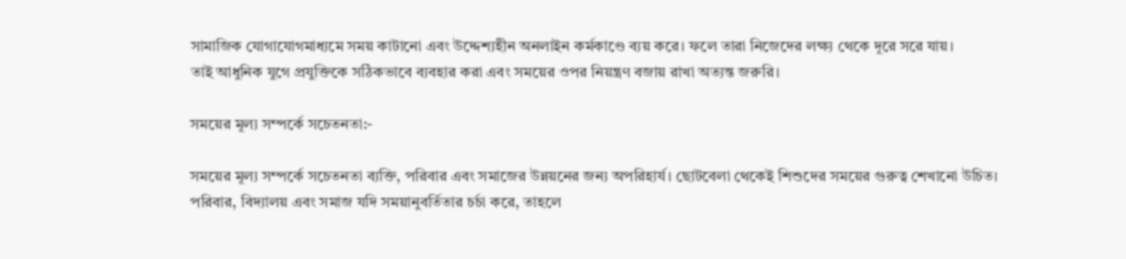সামাজিক যোগাযোগমাধ্যমে সময় কাটানো এবং উদ্দেশ্যহীন অনলাইন কর্মকাণ্ডে ব্যয় করে। ফলে তারা নিজেদের লক্ষ্য থেকে দূরে সরে যায়।
তাই আধুনিক যুগে প্রযুক্তিকে সঠিকভাবে ব্যবহার করা এবং সময়ের ওপর নিয়ন্ত্রণ বজায় রাখা অত্যন্ত জরুরি।

সময়ের মূল্য সম্পর্কে সচেতনতা:-

সময়ের মূল্য সম্পর্কে সচেতনতা ব্যক্তি, পরিবার এবং সমাজের উন্নয়নের জন্য অপরিহার্য। ছোটবেলা থেকেই শিশুদের সময়ের গুরুত্ব শেখানো উচিত।
পরিবার, বিদ্যালয় এবং সমাজ যদি সময়ানুবর্তিতার চর্চা করে, তাহলে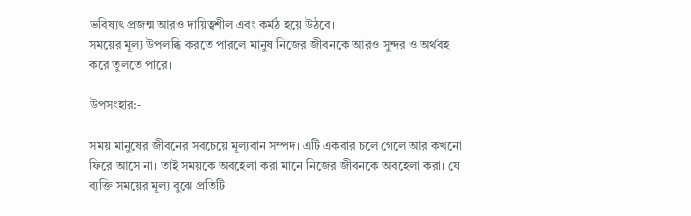ভবিষ্যৎ প্রজন্ম আরও দায়িত্বশীল এবং কর্মঠ হয়ে উঠবে।
সময়ের মূল্য উপলব্ধি করতে পারলে মানুষ নিজের জীবনকে আরও সুন্দর ও অর্থবহ করে তুলতে পারে।

উপসংহার:-

সময় মানুষের জীবনের সবচেয়ে মূল্যবান সম্পদ। এটি একবার চলে গেলে আর কখনো ফিরে আসে না। তাই সময়কে অবহেলা করা মানে নিজের জীবনকে অবহেলা করা। যে ব্যক্তি সময়ের মূল্য বুঝে প্রতিটি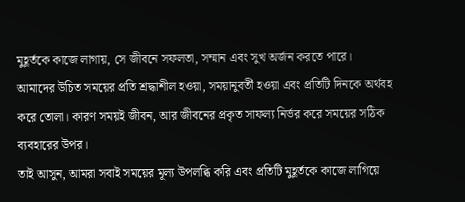মুহূর্তকে কাজে লাগায়, সে জীবনে সফলতা, সম্মান এবং সুখ অর্জন করতে পারে।
আমাদের উচিত সময়ের প্রতি শ্রদ্ধাশীল হওয়া, সময়ানুবর্তী হওয়া এবং প্রতিটি দিনকে অর্থবহ করে তোলা। কারণ সময়ই জীবন, আর জীবনের প্রকৃত সাফল্য নির্ভর করে সময়ের সঠিক ব্যবহারের উপর।
তাই আসুন, আমরা সবাই সময়ের মূল্য উপলব্ধি করি এবং প্রতিটি মুহূর্তকে কাজে লাগিয়ে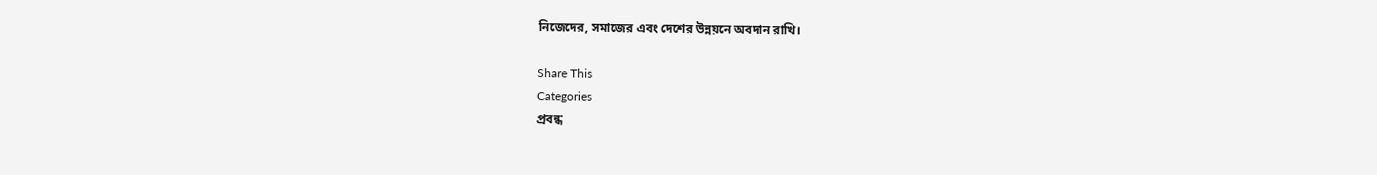নিজেদের, সমাজের এবং দেশের উন্নয়নে অবদান রাখি।

Share This
Categories
প্রবন্ধ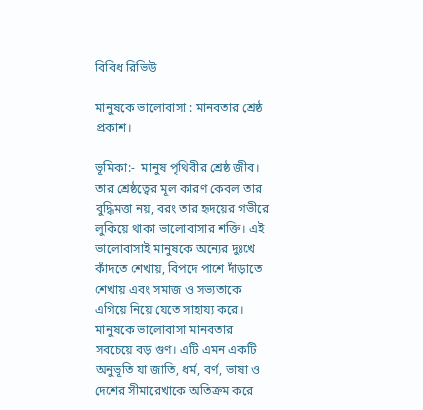বিবিধ রিভিউ

মানুষকে ভালোবাসা : মানবতার শ্রেষ্ঠ প্রকাশ।

ভূমিকা:-  মানুষ পৃথিবীর শ্রেষ্ঠ জীব। তার শ্রেষ্ঠত্বের মূল কারণ কেবল তার বুদ্ধিমত্তা নয়, বরং তার হৃদয়ের গভীরে লুকিয়ে থাকা ভালোবাসার শক্তি। এই ভালোবাসাই মানুষকে অন্যের দুঃখে কাঁদতে শেখায়, বিপদে পাশে দাঁড়াতে শেখায় এবং সমাজ ও সভ্যতাকে এগিয়ে নিয়ে যেতে সাহায্য করে। মানুষকে ভালোবাসা মানবতার সবচেয়ে বড় গুণ। এটি এমন একটি অনুভূতি যা জাতি, ধর্ম, বর্ণ, ভাষা ও দেশের সীমারেখাকে অতিক্রম করে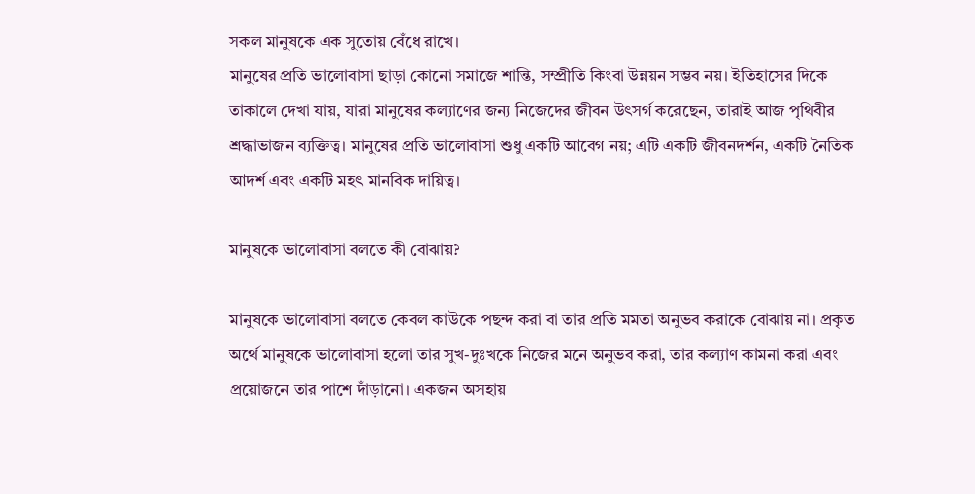সকল মানুষকে এক সুতোয় বেঁধে রাখে।
মানুষের প্রতি ভালোবাসা ছাড়া কোনো সমাজে শান্তি, সম্প্রীতি কিংবা উন্নয়ন সম্ভব নয়। ইতিহাসের দিকে তাকালে দেখা যায়, যারা মানুষের কল্যাণের জন্য নিজেদের জীবন উৎসর্গ করেছেন, তারাই আজ পৃথিবীর শ্রদ্ধাভাজন ব্যক্তিত্ব। মানুষের প্রতি ভালোবাসা শুধু একটি আবেগ নয়; এটি একটি জীবনদর্শন, একটি নৈতিক আদর্শ এবং একটি মহৎ মানবিক দায়িত্ব।

মানুষকে ভালোবাসা বলতে কী বোঝায়?

মানুষকে ভালোবাসা বলতে কেবল কাউকে পছন্দ করা বা তার প্রতি মমতা অনুভব করাকে বোঝায় না। প্রকৃত অর্থে মানুষকে ভালোবাসা হলো তার সুখ-দুঃখকে নিজের মনে অনুভব করা, তার কল্যাণ কামনা করা এবং প্রয়োজনে তার পাশে দাঁড়ানো। একজন অসহায়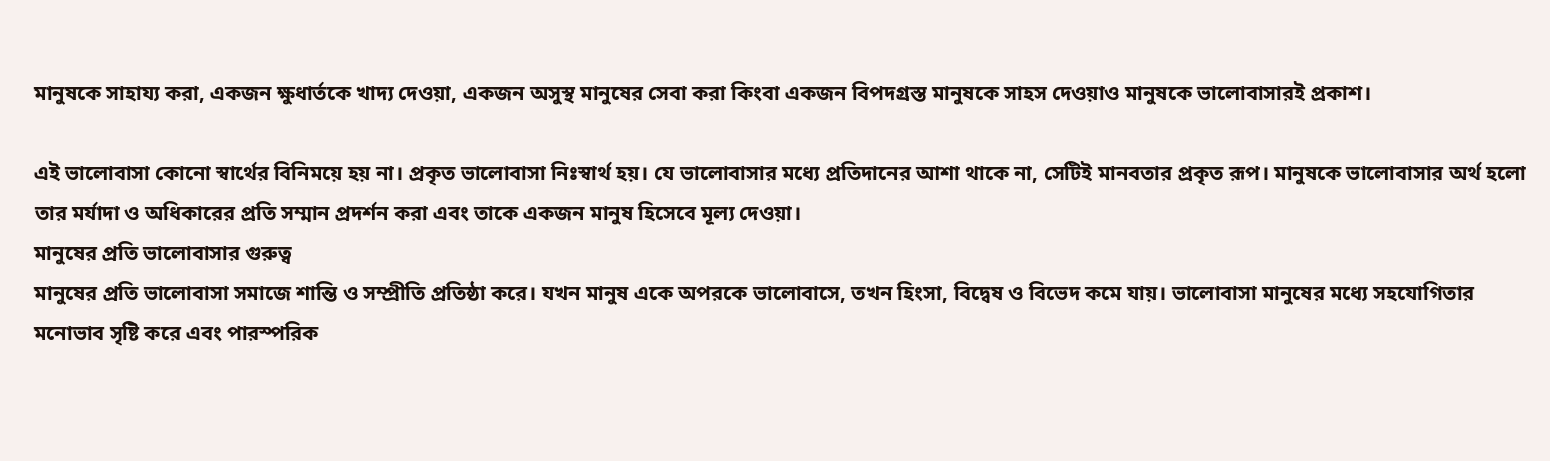মানুষকে সাহায্য করা, একজন ক্ষুধার্তকে খাদ্য দেওয়া, একজন অসুস্থ মানুষের সেবা করা কিংবা একজন বিপদগ্রস্ত মানুষকে সাহস দেওয়াও মানুষকে ভালোবাসারই প্রকাশ।

এই ভালোবাসা কোনো স্বার্থের বিনিময়ে হয় না। প্রকৃত ভালোবাসা নিঃস্বার্থ হয়। যে ভালোবাসার মধ্যে প্রতিদানের আশা থাকে না, সেটিই মানবতার প্রকৃত রূপ। মানুষকে ভালোবাসার অর্থ হলো তার মর্যাদা ও অধিকারের প্রতি সম্মান প্রদর্শন করা এবং তাকে একজন মানুষ হিসেবে মূল্য দেওয়া।
মানুষের প্রতি ভালোবাসার গুরুত্ব
মানুষের প্রতি ভালোবাসা সমাজে শান্তি ও সম্প্রীতি প্রতিষ্ঠা করে। যখন মানুষ একে অপরকে ভালোবাসে, তখন হিংসা, বিদ্বেষ ও বিভেদ কমে যায়। ভালোবাসা মানুষের মধ্যে সহযোগিতার মনোভাব সৃষ্টি করে এবং পারস্পরিক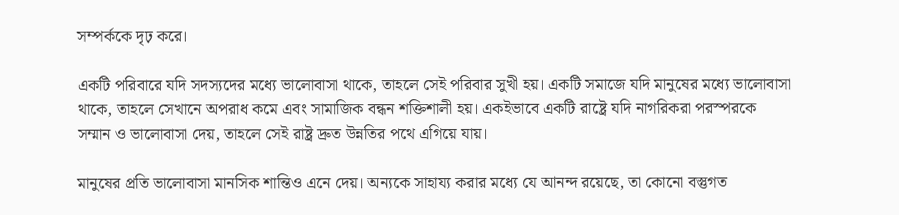সম্পর্ককে দৃঢ় করে।

একটি পরিবারে যদি সদস্যদের মধ্যে ভালোবাসা থাকে, তাহলে সেই পরিবার সুখী হয়। একটি সমাজে যদি মানুষের মধ্যে ভালোবাসা থাকে, তাহলে সেখানে অপরাধ কমে এবং সামাজিক বন্ধন শক্তিশালী হয়। একইভাবে একটি রাষ্ট্রে যদি নাগরিকরা পরস্পরকে সম্মান ও ভালোবাসা দেয়, তাহলে সেই রাষ্ট্র দ্রুত উন্নতির পথে এগিয়ে যায়।

মানুষের প্রতি ভালোবাসা মানসিক শান্তিও এনে দেয়। অন্যকে সাহায্য করার মধ্যে যে আনন্দ রয়েছে, তা কোনো বস্তুগত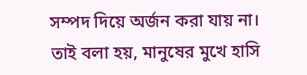সম্পদ দিয়ে অর্জন করা যায় না। তাই বলা হয়, মানুষের মুখে হাসি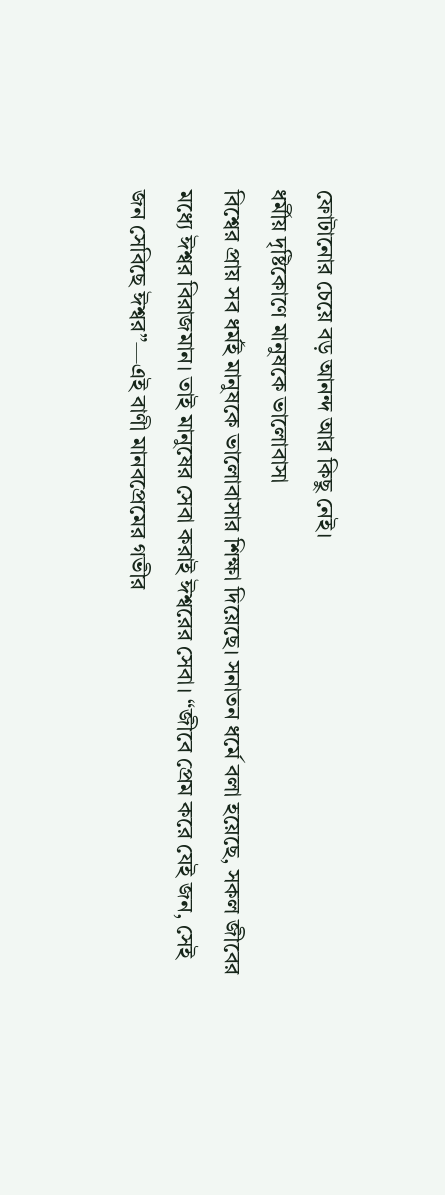ফোটানোর চেয়ে বড় আনন্দ আর কিছু নেই।
ধর্মীয় দৃষ্টিকোণে মানুষকে ভালোবাসা
বিশ্বের প্রায় সব ধর্মই মানুষকে ভালোবাসার শিক্ষা দিয়েছে। সনাতন ধর্মে বলা হয়েছে, সকল জীবের মধ্যে ঈশ্বর বিরাজমান। তাই মানুষের সেবা করাই ঈশ্বরের সেবা। “জীবে প্রেম করে যেই জন, সেই জন সেবিছে ঈশ্বর”—এই বাণী মানবপ্রেমের গভীর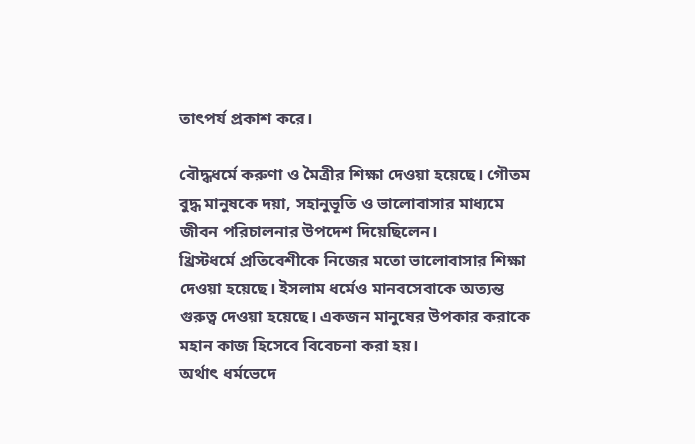তাৎপর্য প্রকাশ করে।

বৌদ্ধধর্মে করুণা ও মৈত্রীর শিক্ষা দেওয়া হয়েছে। গৌতম বুদ্ধ মানুষকে দয়া, সহানুভূতি ও ভালোবাসার মাধ্যমে জীবন পরিচালনার উপদেশ দিয়েছিলেন।
খ্রিস্টধর্মে প্রতিবেশীকে নিজের মতো ভালোবাসার শিক্ষা দেওয়া হয়েছে। ইসলাম ধর্মেও মানবসেবাকে অত্যন্ত গুরুত্ব দেওয়া হয়েছে। একজন মানুষের উপকার করাকে মহান কাজ হিসেবে বিবেচনা করা হয়।
অর্থাৎ ধর্মভেদে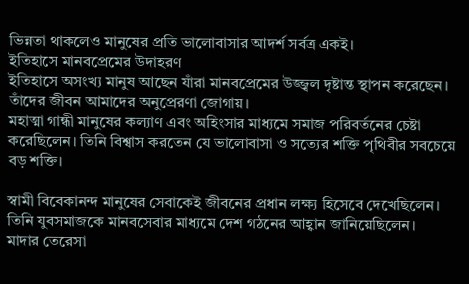ভিন্নতা থাকলেও মানুষের প্রতি ভালোবাসার আদর্শ সর্বত্র একই।
ইতিহাসে মানবপ্রেমের উদাহরণ
ইতিহাসে অসংখ্য মানুষ আছেন যাঁরা মানবপ্রেমের উজ্জ্বল দৃষ্টান্ত স্থাপন করেছেন। তাঁদের জীবন আমাদের অনুপ্রেরণা জোগায়।
মহাত্মা গান্ধী মানুষের কল্যাণ এবং অহিংসার মাধ্যমে সমাজ পরিবর্তনের চেষ্টা করেছিলেন। তিনি বিশ্বাস করতেন যে ভালোবাসা ও সত্যের শক্তি পৃথিবীর সবচেয়ে বড় শক্তি।

স্বামী বিবেকানন্দ মানুষের সেবাকেই জীবনের প্রধান লক্ষ্য হিসেবে দেখেছিলেন। তিনি যুবসমাজকে মানবসেবার মাধ্যমে দেশ গঠনের আহ্বান জানিয়েছিলেন।
মাদার তেরেসা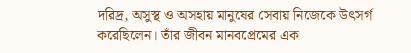দরিদ্র, অসুস্থ ও অসহায় মানুষের সেবায় নিজেকে উৎসর্গ করেছিলেন। তাঁর জীবন মানবপ্রেমের এক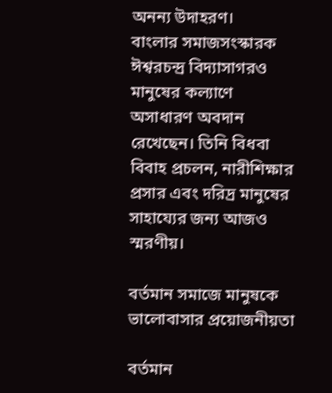অনন্য উদাহরণ।
বাংলার সমাজসংস্কারক ঈশ্বরচন্দ্র বিদ্যাসাগরও মানুষের কল্যাণে অসাধারণ অবদান রেখেছেন। তিনি বিধবা বিবাহ প্রচলন, নারীশিক্ষার প্রসার এবং দরিদ্র মানুষের সাহায্যের জন্য আজও স্মরণীয়।

বর্তমান সমাজে মানুষকে ভালোবাসার প্রয়োজনীয়তা

বর্তমান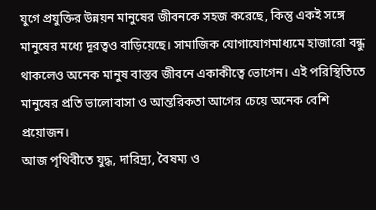যুগে প্রযুক্তির উন্নয়ন মানুষের জীবনকে সহজ করেছে, কিন্তু একই সঙ্গে মানুষের মধ্যে দূরত্বও বাড়িয়েছে। সামাজিক যোগাযোগমাধ্যমে হাজারো বন্ধু থাকলেও অনেক মানুষ বাস্তব জীবনে একাকীত্বে ভোগেন। এই পরিস্থিতিতে মানুষের প্রতি ভালোবাসা ও আন্তরিকতা আগের চেয়ে অনেক বেশি প্রয়োজন।
আজ পৃথিবীতে যুদ্ধ, দারিদ্র্য, বৈষম্য ও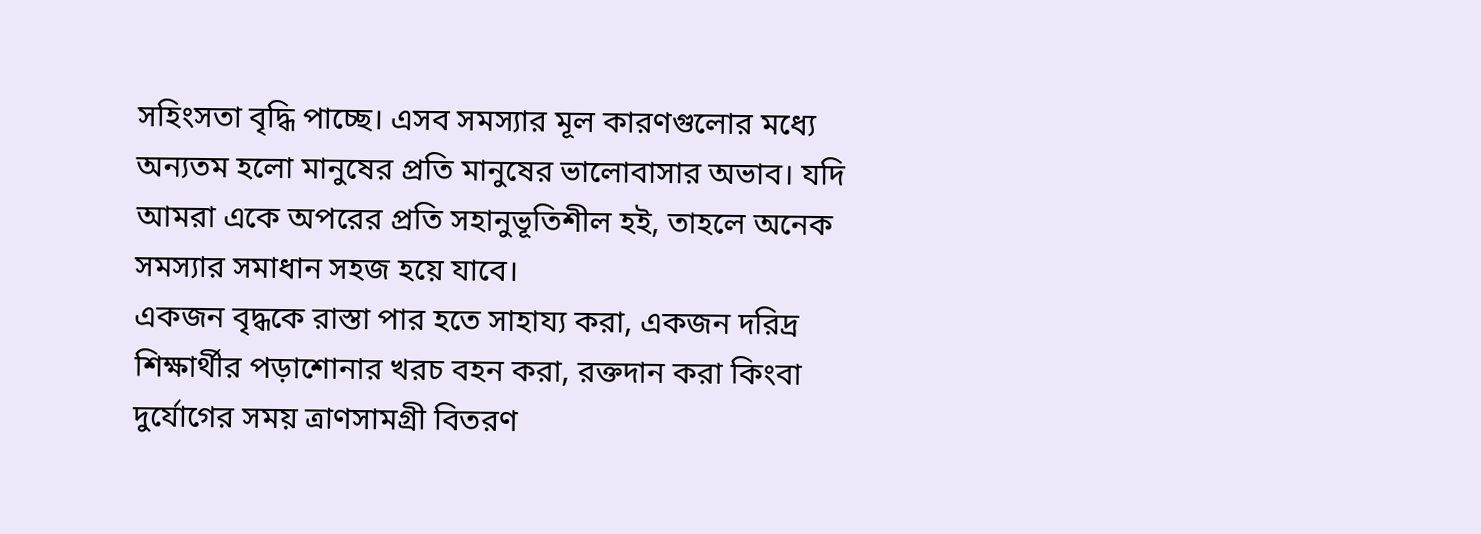সহিংসতা বৃদ্ধি পাচ্ছে। এসব সমস্যার মূল কারণগুলোর মধ্যে অন্যতম হলো মানুষের প্রতি মানুষের ভালোবাসার অভাব। যদি আমরা একে অপরের প্রতি সহানুভূতিশীল হই, তাহলে অনেক সমস্যার সমাধান সহজ হয়ে যাবে।
একজন বৃদ্ধকে রাস্তা পার হতে সাহায্য করা, একজন দরিদ্র শিক্ষার্থীর পড়াশোনার খরচ বহন করা, রক্তদান করা কিংবা দুর্যোগের সময় ত্রাণসামগ্রী বিতরণ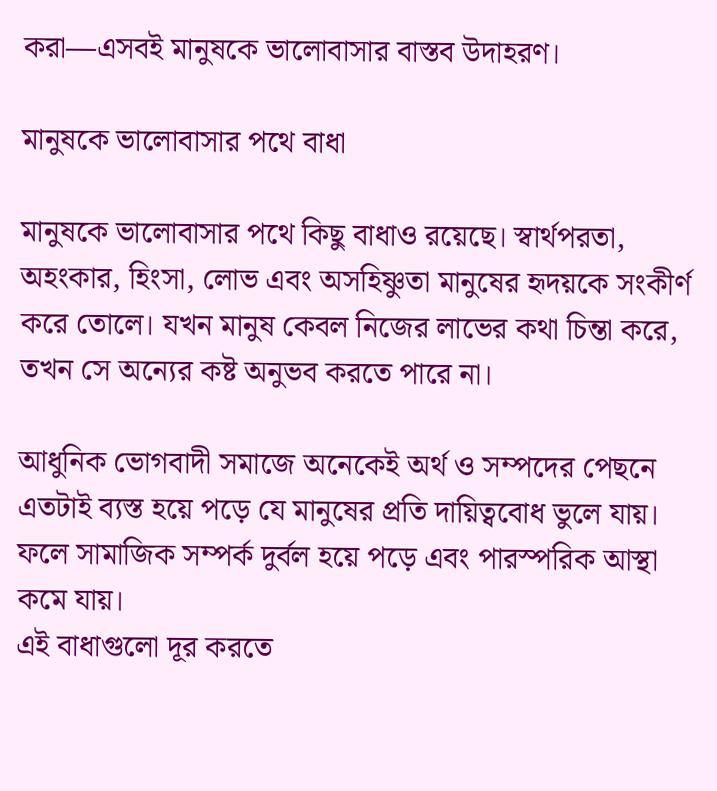করা—এসবই মানুষকে ভালোবাসার বাস্তব উদাহরণ।

মানুষকে ভালোবাসার পথে বাধা

মানুষকে ভালোবাসার পথে কিছু বাধাও রয়েছে। স্বার্থপরতা, অহংকার, হিংসা, লোভ এবং অসহিষ্ণুতা মানুষের হৃদয়কে সংকীর্ণ করে তোলে। যখন মানুষ কেবল নিজের লাভের কথা চিন্তা করে, তখন সে অন্যের কষ্ট অনুভব করতে পারে না।

আধুনিক ভোগবাদী সমাজে অনেকেই অর্থ ও সম্পদের পেছনে এতটাই ব্যস্ত হয়ে পড়ে যে মানুষের প্রতি দায়িত্ববোধ ভুলে যায়। ফলে সামাজিক সম্পর্ক দুর্বল হয়ে পড়ে এবং পারস্পরিক আস্থা কমে যায়।
এই বাধাগুলো দূর করতে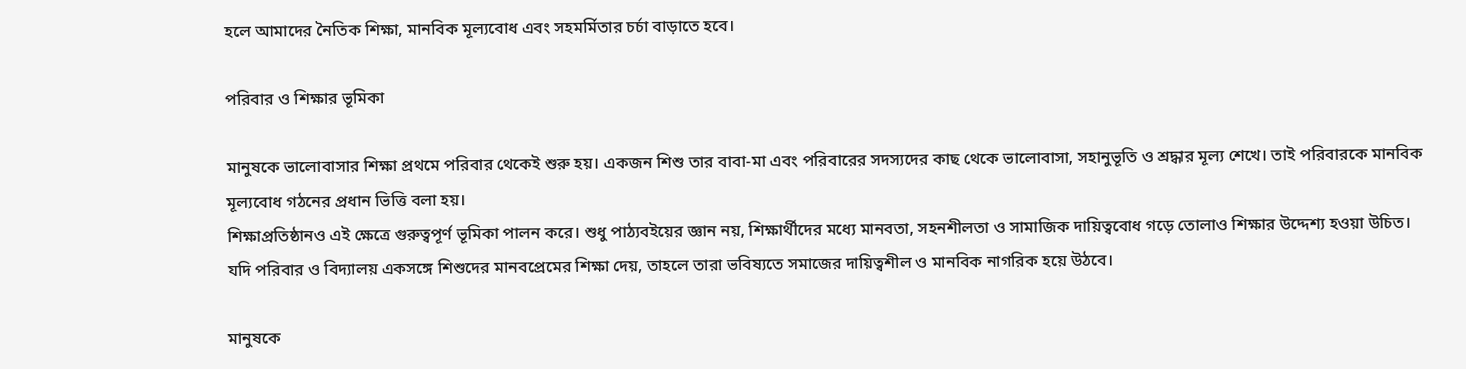হলে আমাদের নৈতিক শিক্ষা, মানবিক মূল্যবোধ এবং সহমর্মিতার চর্চা বাড়াতে হবে।

পরিবার ও শিক্ষার ভূমিকা

মানুষকে ভালোবাসার শিক্ষা প্রথমে পরিবার থেকেই শুরু হয়। একজন শিশু তার বাবা-মা এবং পরিবারের সদস্যদের কাছ থেকে ভালোবাসা, সহানুভূতি ও শ্রদ্ধার মূল্য শেখে। তাই পরিবারকে মানবিক মূল্যবোধ গঠনের প্রধান ভিত্তি বলা হয়।
শিক্ষাপ্রতিষ্ঠানও এই ক্ষেত্রে গুরুত্বপূর্ণ ভূমিকা পালন করে। শুধু পাঠ্যবইয়ের জ্ঞান নয়, শিক্ষার্থীদের মধ্যে মানবতা, সহনশীলতা ও সামাজিক দায়িত্ববোধ গড়ে তোলাও শিক্ষার উদ্দেশ্য হওয়া উচিত।
যদি পরিবার ও বিদ্যালয় একসঙ্গে শিশুদের মানবপ্রেমের শিক্ষা দেয়, তাহলে তারা ভবিষ্যতে সমাজের দায়িত্বশীল ও মানবিক নাগরিক হয়ে উঠবে।

মানুষকে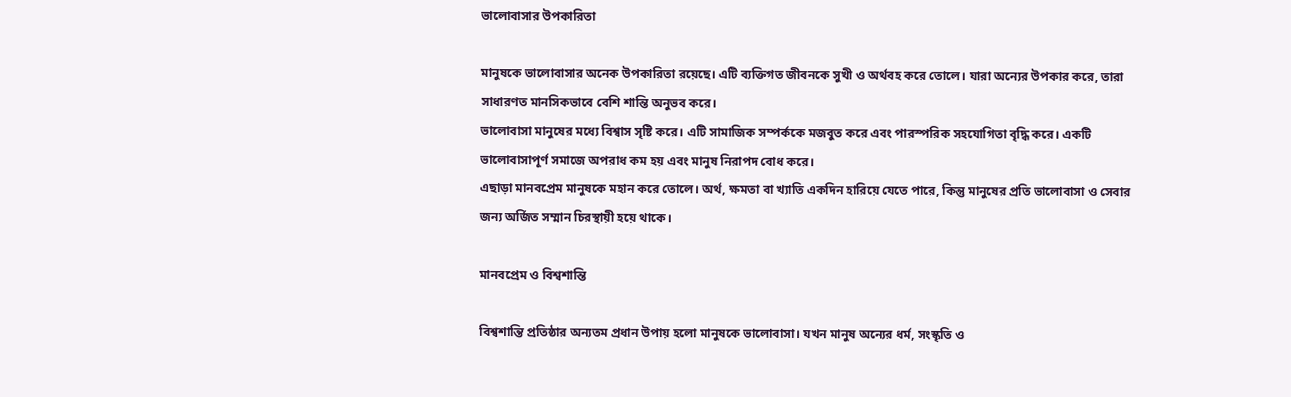ভালোবাসার উপকারিতা

মানুষকে ভালোবাসার অনেক উপকারিতা রয়েছে। এটি ব্যক্তিগত জীবনকে সুখী ও অর্থবহ করে তোলে। যারা অন্যের উপকার করে, তারা সাধারণত মানসিকভাবে বেশি শান্তি অনুভব করে।
ভালোবাসা মানুষের মধ্যে বিশ্বাস সৃষ্টি করে। এটি সামাজিক সম্পর্ককে মজবুত করে এবং পারস্পরিক সহযোগিতা বৃদ্ধি করে। একটি ভালোবাসাপূর্ণ সমাজে অপরাধ কম হয় এবং মানুষ নিরাপদ বোধ করে।
এছাড়া মানবপ্রেম মানুষকে মহান করে তোলে। অর্থ, ক্ষমতা বা খ্যাতি একদিন হারিয়ে যেতে পারে, কিন্তু মানুষের প্রতি ভালোবাসা ও সেবার জন্য অর্জিত সম্মান চিরস্থায়ী হয়ে থাকে।

মানবপ্রেম ও বিশ্বশান্তি

বিশ্বশান্তি প্রতিষ্ঠার অন্যতম প্রধান উপায় হলো মানুষকে ভালোবাসা। যখন মানুষ অন্যের ধর্ম, সংস্কৃতি ও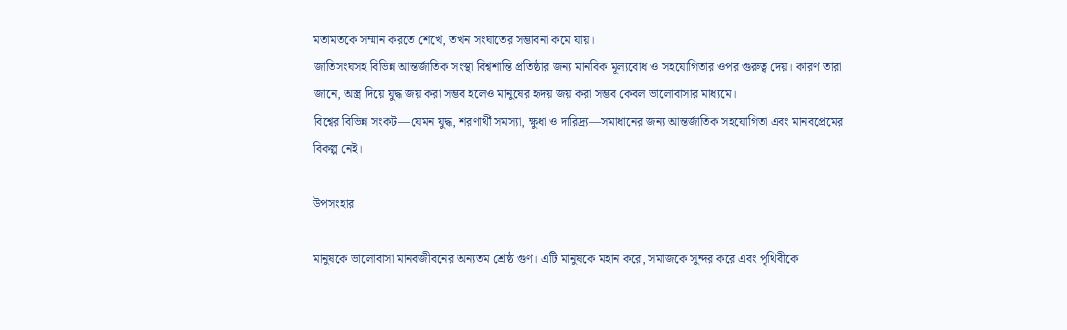মতামতকে সম্মান করতে শেখে, তখন সংঘাতের সম্ভাবনা কমে যায়।
জাতিসংঘসহ বিভিন্ন আন্তর্জাতিক সংস্থা বিশ্বশান্তি প্রতিষ্ঠার জন্য মানবিক মূল্যবোধ ও সহযোগিতার ওপর গুরুত্ব দেয়। কারণ তারা জানে, অস্ত্র দিয়ে যুদ্ধ জয় করা সম্ভব হলেও মানুষের হৃদয় জয় করা সম্ভব কেবল ভালোবাসার মাধ্যমে।
বিশ্বের বিভিন্ন সংকট—যেমন যুদ্ধ, শরণার্থী সমস্যা, ক্ষুধা ও দারিদ্র্য—সমাধানের জন্য আন্তর্জাতিক সহযোগিতা এবং মানবপ্রেমের বিকল্প নেই।

উপসংহার

মানুষকে ভালোবাসা মানবজীবনের অন্যতম শ্রেষ্ঠ গুণ। এটি মানুষকে মহান করে, সমাজকে সুন্দর করে এবং পৃথিবীকে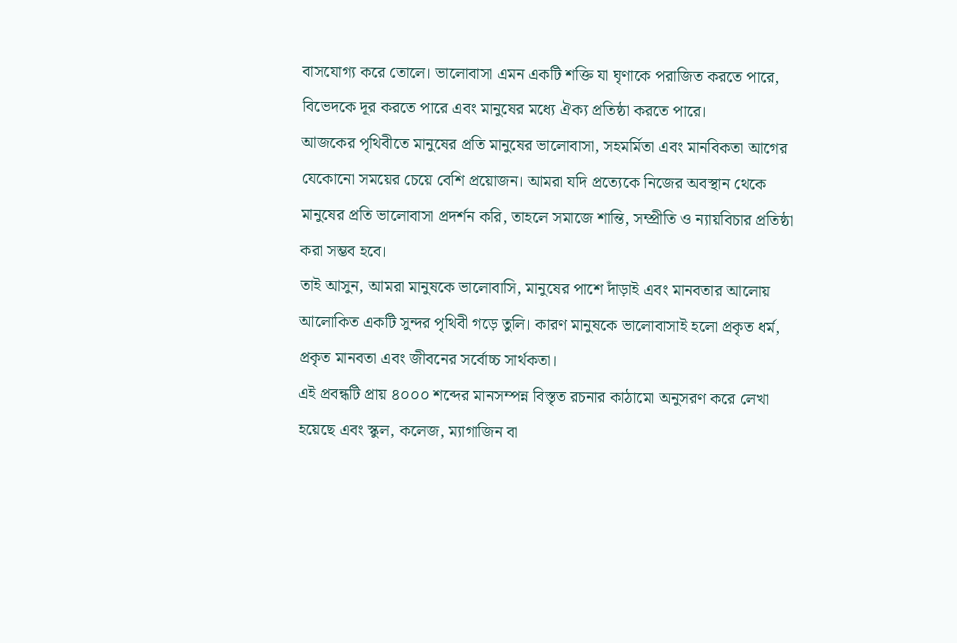বাসযোগ্য করে তোলে। ভালোবাসা এমন একটি শক্তি যা ঘৃণাকে পরাজিত করতে পারে, বিভেদকে দূর করতে পারে এবং মানুষের মধ্যে ঐক্য প্রতিষ্ঠা করতে পারে।
আজকের পৃথিবীতে মানুষের প্রতি মানুষের ভালোবাসা, সহমর্মিতা এবং মানবিকতা আগের যেকোনো সময়ের চেয়ে বেশি প্রয়োজন। আমরা যদি প্রত্যেকে নিজের অবস্থান থেকে মানুষের প্রতি ভালোবাসা প্রদর্শন করি, তাহলে সমাজে শান্তি, সম্প্রীতি ও ন্যায়বিচার প্রতিষ্ঠা করা সম্ভব হবে।
তাই আসুন, আমরা মানুষকে ভালোবাসি, মানুষের পাশে দাঁড়াই এবং মানবতার আলোয় আলোকিত একটি সুন্দর পৃথিবী গড়ে তুলি। কারণ মানুষকে ভালোবাসাই হলো প্রকৃত ধর্ম, প্রকৃত মানবতা এবং জীবনের সর্বোচ্চ সার্থকতা।
এই প্রবন্ধটি প্রায় ৪০০০ শব্দের মানসম্পন্ন বিস্তৃত রচনার কাঠামো অনুসরণ করে লেখা হয়েছে এবং স্কুল, কলেজ, ম্যাগাজিন বা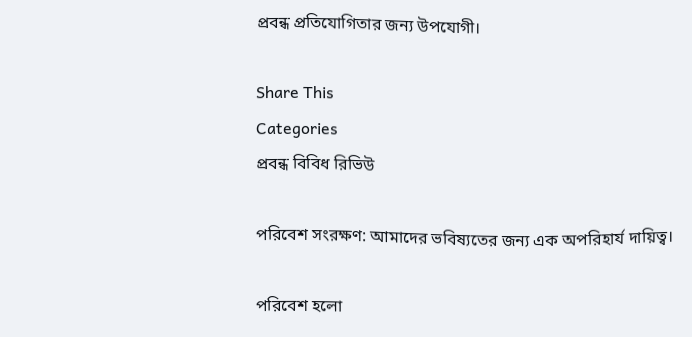প্রবন্ধ প্রতিযোগিতার জন্য উপযোগী।

Share This
Categories
প্রবন্ধ বিবিধ রিভিউ

পরিবেশ সংরক্ষণ: আমাদের ভবিষ্যতের জন্য এক অপরিহার্য দায়িত্ব।

পরিবেশ হলো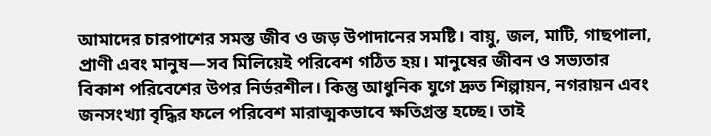আমাদের চারপাশের সমস্ত জীব ও জড় উপাদানের সমষ্টি। বায়ু, জল, মাটি, গাছপালা, প্রাণী এবং মানুষ—সব মিলিয়েই পরিবেশ গঠিত হয়। মানুষের জীবন ও সভ্যতার বিকাশ পরিবেশের উপর নির্ভরশীল। কিন্তু আধুনিক যুগে দ্রুত শিল্পায়ন, নগরায়ন এবং জনসংখ্যা বৃদ্ধির ফলে পরিবেশ মারাত্মকভাবে ক্ষতিগ্রস্ত হচ্ছে। তাই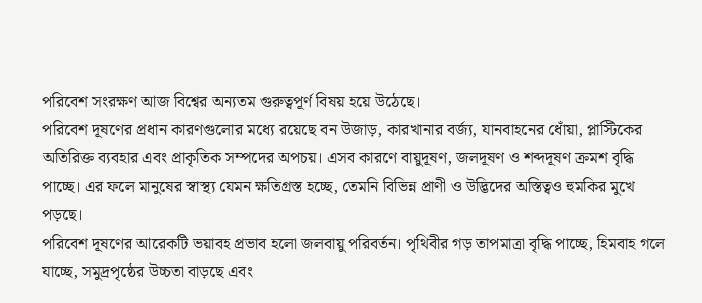পরিবেশ সংরক্ষণ আজ বিশ্বের অন্যতম গুরুত্বপূর্ণ বিষয় হয়ে উঠেছে।
পরিবেশ দূষণের প্রধান কারণগুলোর মধ্যে রয়েছে বন উজাড়, কারখানার বর্জ্য, যানবাহনের ধোঁয়া, প্লাস্টিকের অতিরিক্ত ব্যবহার এবং প্রাকৃতিক সম্পদের অপচয়। এসব কারণে বায়ুদূষণ, জলদূষণ ও শব্দদূষণ ক্রমশ বৃদ্ধি পাচ্ছে। এর ফলে মানুষের স্বাস্থ্য যেমন ক্ষতিগ্রস্ত হচ্ছে, তেমনি বিভিন্ন প্রাণী ও উদ্ভিদের অস্তিত্বও হুমকির মুখে পড়ছে।
পরিবেশ দূষণের আরেকটি ভয়াবহ প্রভাব হলো জলবায়ু পরিবর্তন। পৃথিবীর গড় তাপমাত্রা বৃদ্ধি পাচ্ছে, হিমবাহ গলে যাচ্ছে, সমুদ্রপৃষ্ঠের উচ্চতা বাড়ছে এবং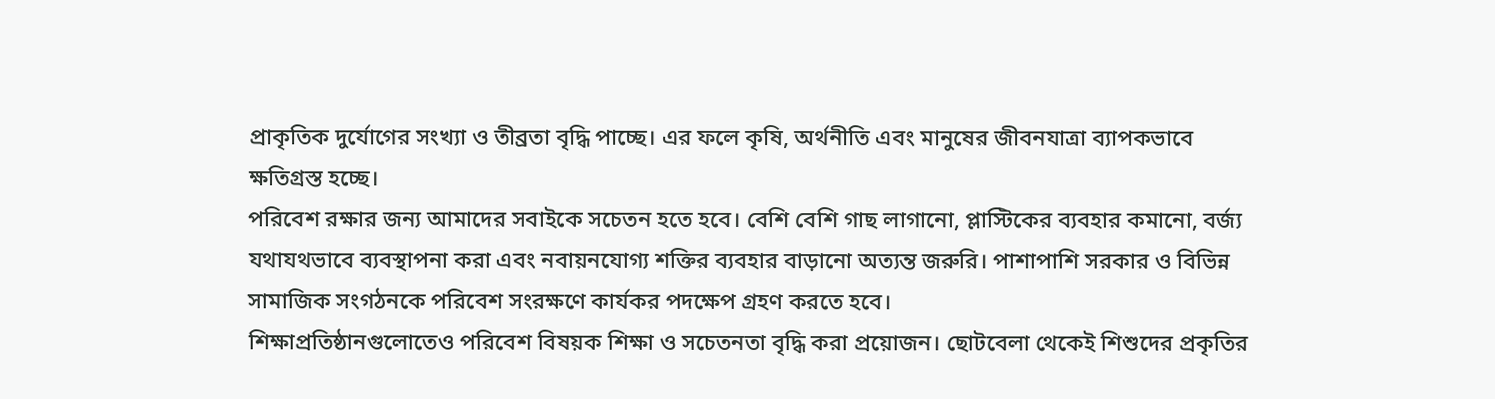প্রাকৃতিক দুর্যোগের সংখ্যা ও তীব্রতা বৃদ্ধি পাচ্ছে। এর ফলে কৃষি, অর্থনীতি এবং মানুষের জীবনযাত্রা ব্যাপকভাবে ক্ষতিগ্রস্ত হচ্ছে।
পরিবেশ রক্ষার জন্য আমাদের সবাইকে সচেতন হতে হবে। বেশি বেশি গাছ লাগানো, প্লাস্টিকের ব্যবহার কমানো, বর্জ্য যথাযথভাবে ব্যবস্থাপনা করা এবং নবায়নযোগ্য শক্তির ব্যবহার বাড়ানো অত্যন্ত জরুরি। পাশাপাশি সরকার ও বিভিন্ন সামাজিক সংগঠনকে পরিবেশ সংরক্ষণে কার্যকর পদক্ষেপ গ্রহণ করতে হবে।
শিক্ষাপ্রতিষ্ঠানগুলোতেও পরিবেশ বিষয়ক শিক্ষা ও সচেতনতা বৃদ্ধি করা প্রয়োজন। ছোটবেলা থেকেই শিশুদের প্রকৃতির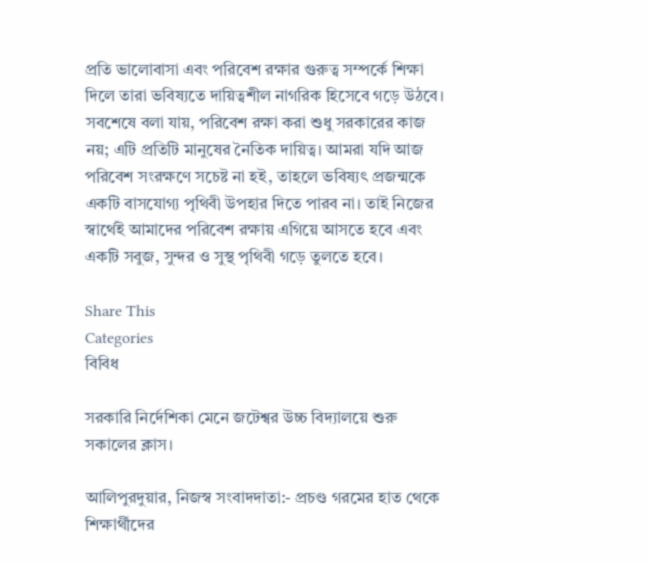প্রতি ভালোবাসা এবং পরিবেশ রক্ষার গুরুত্ব সম্পর্কে শিক্ষা দিলে তারা ভবিষ্যতে দায়িত্বশীল নাগরিক হিসেবে গড়ে উঠবে।
সবশেষে বলা যায়, পরিবেশ রক্ষা করা শুধু সরকারের কাজ নয়; এটি প্রতিটি মানুষের নৈতিক দায়িত্ব। আমরা যদি আজ পরিবেশ সংরক্ষণে সচেষ্ট না হই, তাহলে ভবিষ্যৎ প্রজন্মকে একটি বাসযোগ্য পৃথিবী উপহার দিতে পারব না। তাই নিজের স্বার্থেই আমাদের পরিবেশ রক্ষায় এগিয়ে আসতে হবে এবং একটি সবুজ, সুন্দর ও সুস্থ পৃথিবী গড়ে তুলতে হবে।

Share This
Categories
বিবিধ

সরকারি নির্দেশিকা মেনে জটেশ্বর উচ্চ বিদ্যালয়ে শুরু সকালের ক্লাস।

আলিপুরদুয়ার, নিজস্ব সংবাদদাতা:- প্রচণ্ড গরমের হাত থেকে শিক্ষার্থীদের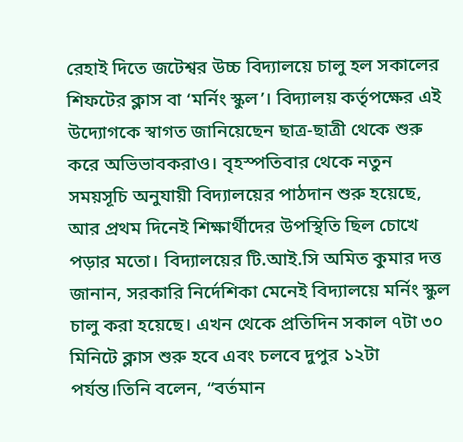রেহাই দিতে জটেশ্বর উচ্চ বিদ্যালয়ে চালু হল সকালের শিফটের ক্লাস বা ‘মর্নিং স্কুল’। বিদ্যালয় কর্তৃপক্ষের এই উদ্যোগকে স্বাগত জানিয়েছেন ছাত্র-ছাত্রী থেকে শুরু করে অভিভাবকরাও। বৃহস্পতিবার থেকে নতুন সময়সূচি অনুযায়ী বিদ্যালয়ের পাঠদান শুরু হয়েছে, আর প্রথম দিনেই শিক্ষার্থীদের উপস্থিতি ছিল চোখে পড়ার মতো। বিদ্যালয়ের টি.আই.সি অমিত কুমার দত্ত জানান, সরকারি নির্দেশিকা মেনেই বিদ্যালয়ে মর্নিং স্কুল চালু করা হয়েছে। এখন থেকে প্রতিদিন সকাল ৭টা ৩০ মিনিটে ক্লাস শুরু হবে এবং চলবে দুপুর ১২টা পর্যন্ত।তিনি বলেন, “বর্তমান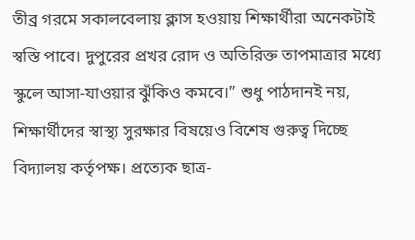তীব্র গরমে সকালবেলায় ক্লাস হওয়ায় শিক্ষার্থীরা অনেকটাই স্বস্তি পাবে। দুপুরের প্রখর রোদ ও অতিরিক্ত তাপমাত্রার মধ্যে স্কুলে আসা-যাওয়ার ঝুঁকিও কমবে।” শুধু পাঠদানই নয়, শিক্ষার্থীদের স্বাস্থ্য সুরক্ষার বিষয়েও বিশেষ গুরুত্ব দিচ্ছে বিদ্যালয় কর্তৃপক্ষ। প্রত্যেক ছাত্র-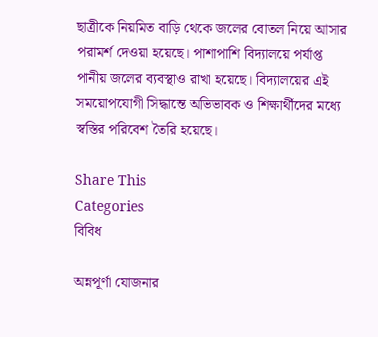ছাত্রীকে নিয়মিত বাড়ি থেকে জলের বোতল নিয়ে আসার পরামর্শ দেওয়া হয়েছে। পাশাপাশি বিদ্যালয়ে পর্যাপ্ত পানীয় জলের ব্যবস্থাও রাখা হয়েছে। বিদ্যালয়ের এই সময়োপযোগী সিদ্ধান্তে অভিভাবক ও শিক্ষার্থীদের মধ্যে স্বস্তির পরিবেশ তৈরি হয়েছে।

Share This
Categories
বিবিধ

অন্নপূর্ণা যোজনার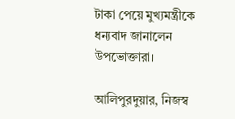টাকা পেয়ে মুখ্যমন্ত্রীকে ধন্যবাদ জানালেন উপভোক্তারা।

আলিপুরদুয়ার, নিজস্ব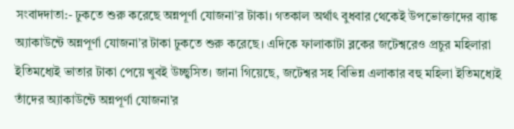সংবাদদাতা:- ঢুকতে শুরু করেছে অন্নপূর্ণা যোজনা’র টাকা। গতকাল অর্থাৎ বুধবার থেকেই উপভোক্তাদের ব্যাঙ্ক অ্যাকাউন্টে অন্নপূর্ণা যোজনা’র টাকা ঢুকতে শুরু করেছে। এদিকে ফালাকাটা ব্লকের জটেশ্বরেও প্রচুর মহিলারা ইতিমধ্যেই ভাতার টাকা পেয়ে খুবই উচ্ছ্বসিত। জানা গিয়েছে, জটেশ্বর সহ বিভিন্ন এলাকার বহু মহিলা ইতিমধ্যেই তাঁদের অ্যাকাউন্টে অন্নপূর্ণা যোজনা’র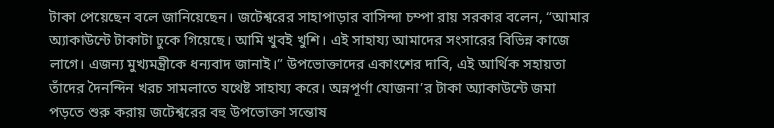টাকা পেয়েছেন বলে জানিয়েছেন। জটেশ্বরের সাহাপাড়ার বাসিন্দা চম্পা রায় সরকার বলেন, “আমার অ্যাকাউন্টে টাকাটা ঢুকে গিয়েছে। আমি খুবই খুশি। এই সাহায্য আমাদের সংসারের বিভিন্ন কাজে লাগে। এজন্য মুখ্যমন্ত্রীকে ধন্যবাদ জানাই।” উপভোক্তাদের একাংশের দাবি, এই আর্থিক সহায়তা তাঁদের দৈনন্দিন খরচ সামলাতে যথেষ্ট সাহায্য করে। অন্নপূর্ণা যোজনা’র টাকা অ্যাকাউন্টে জমা পড়তে শুরু করায় জটেশ্বরের বহু উপভোক্তা সন্তোষ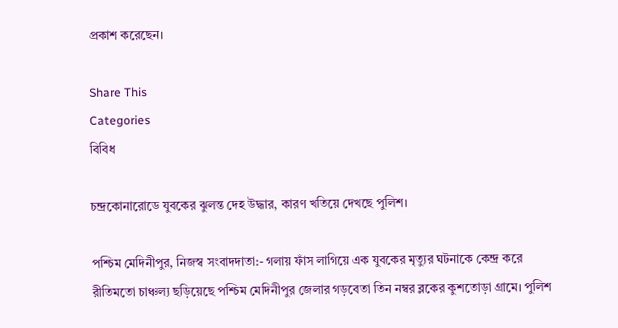প্রকাশ করেছেন।

Share This
Categories
বিবিধ

চন্দ্রকোনারোডে যুবকের ঝুলন্ত দেহ উদ্ধার, কারণ খতিয়ে দেখছে পুলিশ।

পশ্চিম মেদিনীপুর, নিজস্ব সংবাদদাতা:- গলায় ফাঁস লাগিয়ে এক যুবকের মৃত্যুর ঘটনাকে কেন্দ্র করে রীতিমতো চাঞ্চল্য ছড়িয়েছে পশ্চিম মেদিনীপুর জেলার গড়বেতা তিন নম্বর ব্লকের কুশতোড়া গ্রামে। পুলিশ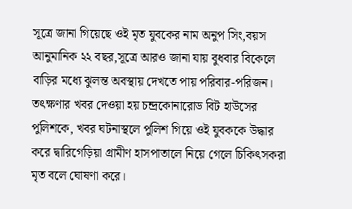সূত্রে জানা গিয়েছে ওই মৃত যুবকের নাম অনুপ সিং,বয়স আনুমানিক ২২ বছর,সূত্রে আরও জানা যায় বুধবার বিকেলে বাড়ির মধ্যে ঝুলন্ত অবস্থায় দেখতে পায় পরিবার-পরিজন। তৎক্ষণার খবর দেওয়া হয় চন্দ্রকোনারোড বিট হাউসের পুলিশকে, খবর ঘটনাস্থলে পুলিশ গিয়ে ওই যুবককে উদ্ধার করে দ্বারিগেড়িয়া গ্রামীণ হাসপাতালে নিয়ে গেলে চিকিৎসকরা মৃত বলে ঘোষণা করে।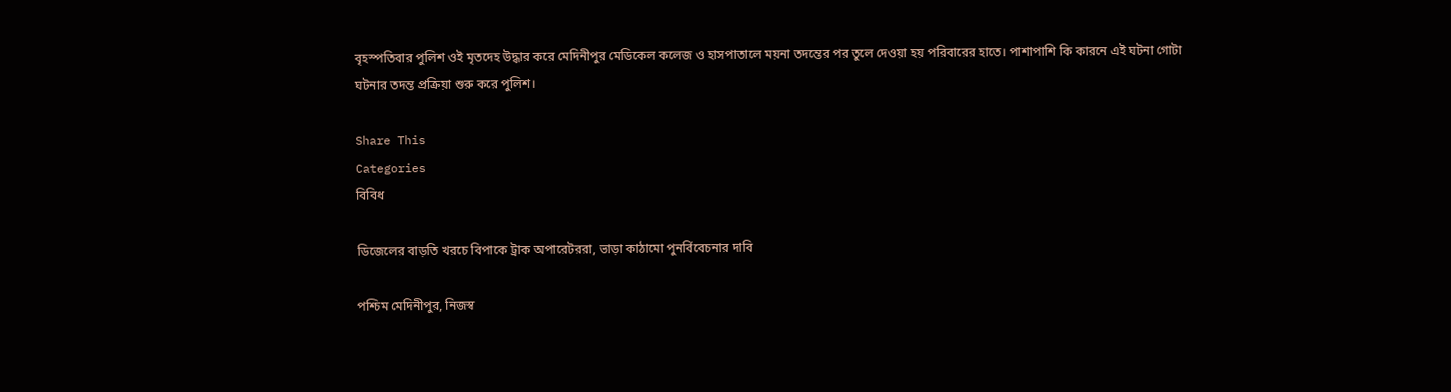বৃহস্পতিবার পুলিশ ওই মৃতদেহ উদ্ধার করে মেদিনীপুর মেডিকেল কলেজ ও হাসপাতালে ময়না তদন্তের পর তুলে দেওয়া হয় পরিবারের হাতে। পাশাপাশি কি কারনে এই ঘটনা গোটা ঘটনার তদন্ত প্রক্রিয়া শুরু করে পুলিশ।

Share This
Categories
বিবিধ

ডিজেলের বাড়তি খরচে বিপাকে ট্রাক অপারেটররা, ভাড়া কাঠামো পুনর্বিবেচনার দাবি

পশ্চিম মেদিনীপুর, নিজস্ব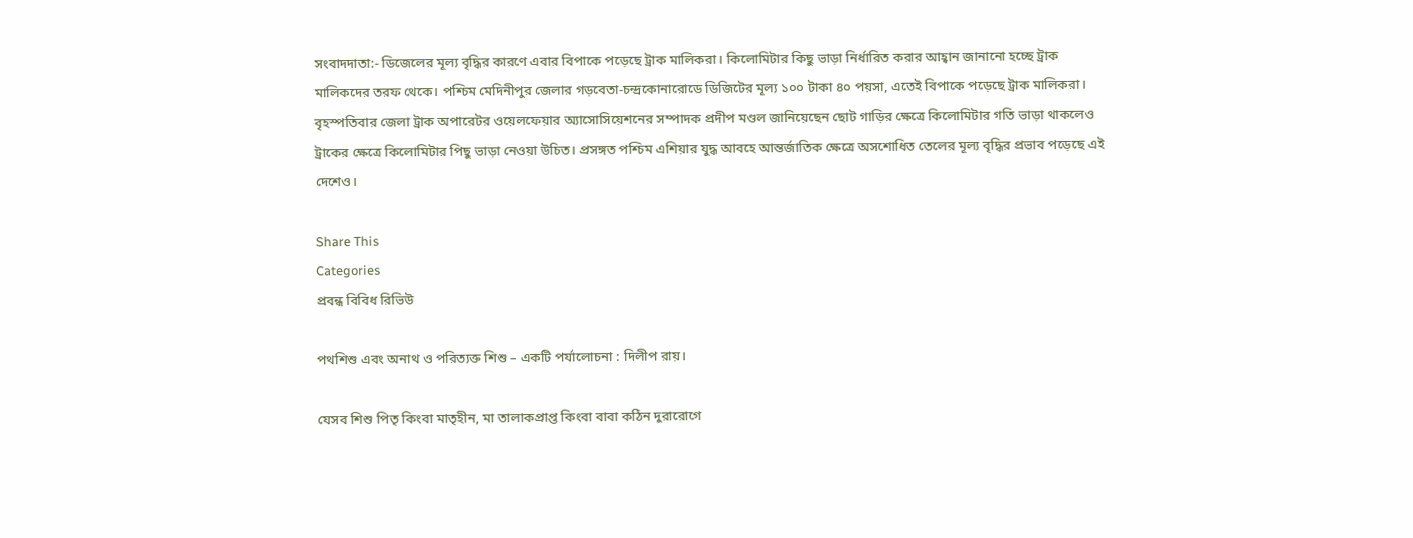সংবাদদাতা:- ডিজেলের মূল্য বৃদ্ধির কারণে এবার বিপাকে পড়েছে ট্রাক মালিকরা। কিলোমিটার কিছু ভাড়া নির্ধারিত করার আহ্বান জানানো হচ্ছে ট্রাক মালিকদের তরফ থেকে। পশ্চিম মেদিনীপুর জেলার গড়বেতা-চন্দ্রকোনারোডে ডিজিটের মূল্য ১০০ টাকা ৪০ পয়সা, এতেই বিপাকে পড়েছে ট্রাক মালিকরা। বৃহস্পতিবার জেলা ট্রাক অপারেটর ওয়েলফেয়ার অ্যাসোসিয়েশনের সম্পাদক প্রদীপ মণ্ডল জানিয়েছেন ছোট গাড়ির ক্ষেত্রে কিলোমিটার গতি ভাড়া থাকলেও ট্রাকের ক্ষেত্রে কিলোমিটার পিছু ভাড়া নেওয়া উচিত। প্রসঙ্গত পশ্চিম এশিয়ার যুদ্ধ আবহে আন্তর্জাতিক ক্ষেত্রে অসশোধিত তেলের মূল্য বৃদ্ধির প্রভাব পড়েছে এই দেশেও।

Share This
Categories
প্রবন্ধ বিবিধ রিভিউ

পথশিশু এবং অনাথ ও পরিত্যক্ত শিশু – একটি পর্যালোচনা : দিলীপ রায়।

যেসব শিশু পিতৃ কিংবা মাতৃহীন, মা তালাকপ্রাপ্ত কিংবা বাবা কঠিন দুরারোগে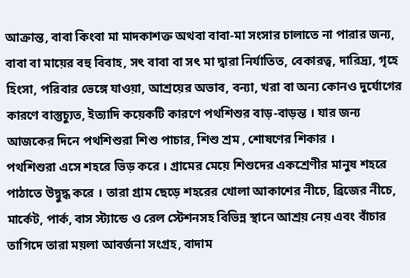আক্রান্ত, বাবা কিংবা মা মাদকাশক্ত অথবা বাবা-মা সংসার চালাতে না পারার জন্য, বাবা বা মায়ের বহু বিবাহ, সৎ বাবা বা সৎ মা দ্বারা নির্যাতিত, বেকারত্ব, দারিদ্র্য, গৃহে হিংসা, পরিবার ভেঙ্গে যাওয়া, আশ্রয়ের অভাব, বন্যা, খরা বা অন্য কোনও দুর্যোগের কারণে বাস্তুচ্যুত, ইত্যাদি কয়েকটি কারণে পথশিশুর বাড়-বাড়ন্ত । যার জন্য আজকের দিনে পথশিশুরা শিশু পাচার, শিশু শ্রম , শোষণের শিকার ।
পথশিশুরা এসে শহরে ভিড় করে । গ্রামের মেয়ে শিশুদের একশ্রেণীর মানুষ শহরে পাঠাতে উদ্বুদ্ধ করে । তারা গ্রাম ছেড়ে শহরের খোলা আকাশের নীচে, ব্রিজের নীচে, মার্কেট, পার্ক, বাস স্ট্যান্ডে ও রেল স্টেশনসহ বিভিন্ন স্থানে আশ্রয় নেয় এবং বাঁচার তাগিদে তারা ময়লা আবর্জনা সংগ্রহ, বাদাম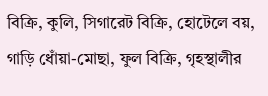বিক্রি, কুলি, সিগারেট বিক্রি, হোটেলে বয়, গাড়ি ধোঁয়া-মোছা, ফুল বিক্রি, গৃহস্থালীর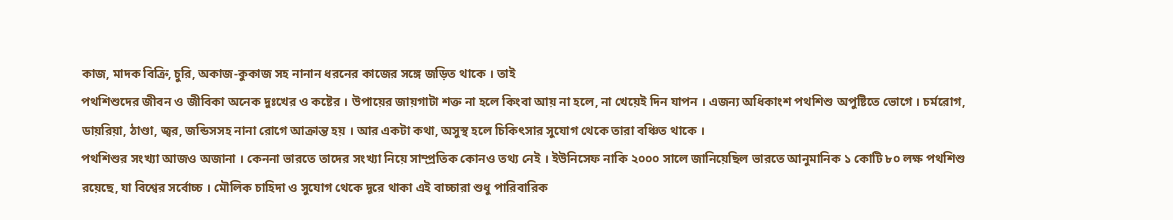কাজ, মাদক বিক্রি, চুরি, অকাজ-কুকাজ সহ নানান ধরনের কাজের সঙ্গে জড়িত থাকে । তাই
পথশিশুদের জীবন ও জীবিকা অনেক দুঃখের ও কষ্টের । উপায়ের জায়গাটা শক্ত না হলে কিংবা আয় না হলে, না খেয়েই দিন যাপন । এজন্য অধিকাংশ পথশিশু অপুষ্টিতে ভোগে । চর্মরোগ, ডায়রিয়া, ঠাণ্ডা, জ্বর, জন্ডিসসহ নানা রোগে আক্রান্ত হয় । আর একটা কথা, অসুস্থ হলে চিকিৎসার সুযোগ থেকে তারা বঞ্চিত থাকে ।
পথশিশুর সংখ্যা আজও অজানা । কেননা ভারতে তাদের সংখ্যা নিয়ে সাম্প্রতিক কোনও তথ্য নেই । ইউনিসেফ নাকি ২০০০ সালে জানিয়েছিল ভারতে আনুমানিক ১ কোটি ৮০ লক্ষ পথশিশু রয়েছে, যা বিশ্বের সর্বোচ্চ । মৌলিক চাহিদা ও সুযোগ থেকে দূরে থাকা এই বাচ্চারা শুধু পারিবারিক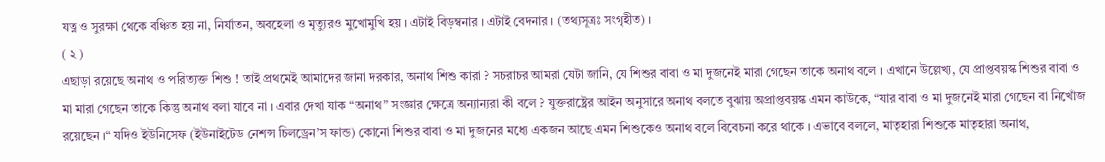যত্ন ও সুরক্ষা থেকে বঞ্চিত হয় না, নির্যাতন, অবহেলা ও মৃত্যুরও মুখোমুখি হয় । এটাই বিড়ম্বনার । এটাই বেদনার । (তথ্যসূত্রঃ সংগৃহীত) ।
( ২ )
এছাড়া রয়েছে অনাথ ও পরিত্যক্ত শিশু ! তাই প্রথমেই আমাদের জানা দরকার, অনাথ শিশু কারা ? সচরাচর আমরা যেটা জানি, যে শিশুর বাবা ও মা দুজনেই মারা গেছেন তাকে অনাথ বলে । এখানে উল্লেখ্য, যে প্রাপ্তবয়স্ক শিশুর বাবা ও মা মারা গেছেন তাকে কিন্তু অনাথ বলা যাবে না । এবার দেখা যাক “অনাথ” সংজ্ঞার ক্ষেত্রে অন্যান্যরা কী বলে ? যুক্তরাষ্ট্রের আইন অনুসারে অনাথ বলতে বুঝায় অপ্রাপ্তবয়স্ক এমন কাউকে, “যার বাবা ও মা দুজনেই মারা গেছেন বা নিখোঁজ রয়েছেন ।“ যদিও ইউনিসেফ (ইউনাইটেড নেশন্স চিলড্রেন’স ফান্ড) কোনো শিশুর বাবা ও মা দুজনের মধ্যে একজন আছে এমন শিশুকেও অনাথ বলে বিবেচনা করে থাকে । এভাবে বললে, মাতৃহারা শিশুকে মাতৃহারা অনাথ,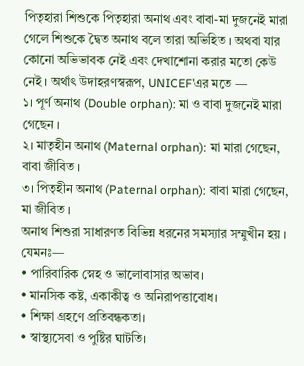পিতৃহারা শিশুকে পিতৃহারা অনাথ এবং বাবা-মা দুজনেই মারা গেলে শিশুকে দ্বৈত অনাথ বলে তারা অভিহিত । অথবা যার কোনো অভিভাবক নেই এবং দেখাশোনা করার মতো কেউ নেই । অর্থাৎ উদাহরণস্বরূপ, UNICEF’এর মতে —
১। পূর্ণ অনাথ (Double orphan): মা ও বাবা দুজনেই মারা গেছেন ।
২। মাতৃহীন অনাথ (Maternal orphan): মা মারা গেছেন, বাবা জীবিত ।
৩। পিতৃহীন অনাথ (Paternal orphan): বাবা মারা গেছেন, মা জীবিত ।
অনাথ শিশুরা সাধারণত বিভিন্ন ধরনের সমস্যার সম্মুখীন হয় । যেমনঃ—
• পারিবারিক স্নেহ ও ভালোবাসার অভাব।
• মানসিক কষ্ট, একাকীত্ব ও অনিরাপত্তাবোধ।
• শিক্ষা গ্রহণে প্রতিবন্ধকতা।
• স্বাস্থ্যসেবা ও পুষ্টির ঘাটতি।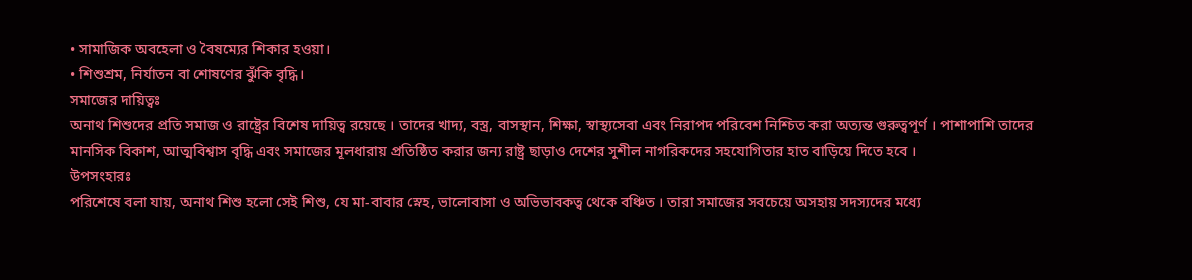• সামাজিক অবহেলা ও বৈষম্যের শিকার হওয়া।
• শিশুশ্রম, নির্যাতন বা শোষণের ঝুঁকি বৃদ্ধি।
সমাজের দায়িত্বঃ
অনাথ শিশুদের প্রতি সমাজ ও রাষ্ট্রের বিশেষ দায়িত্ব রয়েছে । তাদের খাদ্য, বস্ত্র, বাসস্থান, শিক্ষা, স্বাস্থ্যসেবা এবং নিরাপদ পরিবেশ নিশ্চিত করা অত্যন্ত গুরুত্বপূর্ণ । পাশাপাশি তাদের মানসিক বিকাশ, আত্মবিশ্বাস বৃদ্ধি এবং সমাজের মূলধারায় প্রতিষ্ঠিত করার জন্য রাষ্ট্র ছাড়াও দেশের সুশীল নাগরিকদের সহযোগিতার হাত বাড়িয়ে দিতে হবে ।
উপসংহারঃ
পরিশেষে বলা যায়, অনাথ শিশু হলো সেই শিশু, যে মা-বাবার স্নেহ, ভালোবাসা ও অভিভাবকত্ব থেকে বঞ্চিত । তারা সমাজের সবচেয়ে অসহায় সদস্যদের মধ্যে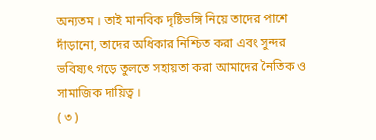অন্যতম । তাই মানবিক দৃষ্টিভঙ্গি নিয়ে তাদের পাশে দাঁড়ানো, তাদের অধিকার নিশ্চিত করা এবং সুন্দর ভবিষ্যৎ গড়ে তুলতে সহায়তা করা আমাদের নৈতিক ও সামাজিক দায়িত্ব ।
( ৩ )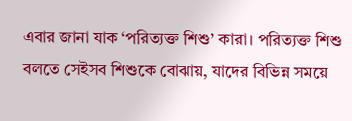এবার জানা যাক ‘পরিত্যক্ত শিশু’ কারা। পরিত্যক্ত শিশু বলতে সেইসব শিশুকে বোঝায়, যাদের বিভিন্ন সময়ে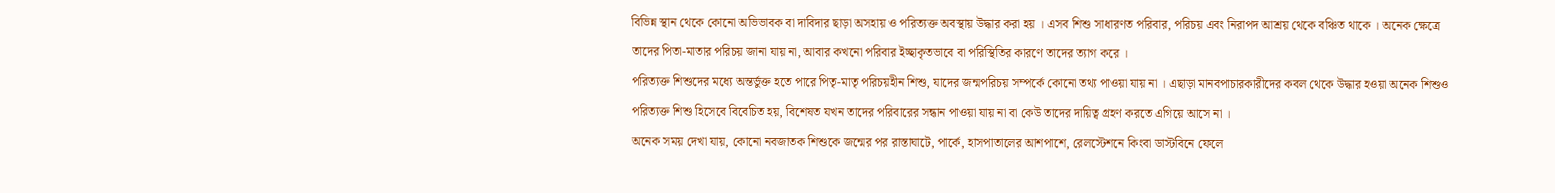বিভিন্ন স্থান থেকে কোনো অভিভাবক বা দাবিদার ছাড়া অসহায় ও পরিত্যক্ত অবস্থায় উদ্ধার করা হয় । এসব শিশু সাধারণত পরিবার, পরিচয় এবং নিরাপদ আশ্রয় থেকে বঞ্চিত থাকে । অনেক ক্ষেত্রে তাদের পিতা-মাতার পরিচয় জানা যায় না, আবার কখনো পরিবার ইচ্ছাকৃতভাবে বা পরিস্থিতির কারণে তাদের ত্যাগ করে ।
পরিত্যক্ত শিশুদের মধ্যে অন্তর্ভুক্ত হতে পারে পিতৃ-মাতৃ পরিচয়হীন শিশু, যাদের জন্মপরিচয় সম্পর্কে কোনো তথ্য পাওয়া যায় না । এছাড়া মানবপাচারকারীদের কবল থেকে উদ্ধার হওয়া অনেক শিশুও পরিত্যক্ত শিশু হিসেবে বিবেচিত হয়, বিশেষত যখন তাদের পরিবারের সন্ধান পাওয়া যায় না বা কেউ তাদের দায়িত্ব গ্রহণ করতে এগিয়ে আসে না ।
অনেক সময় দেখা যায়, কোনো নবজাতক শিশুকে জন্মের পর রাস্তাঘাটে, পার্কে, হাসপাতালের আশপাশে, রেলস্টেশনে কিংবা ডাস্টবিনে ফেলে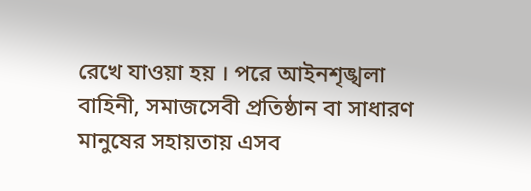রেখে যাওয়া হয় । পরে আইনশৃঙ্খলা বাহিনী, সমাজসেবী প্রতিষ্ঠান বা সাধারণ মানুষের সহায়তায় এসব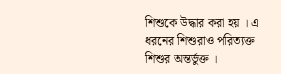শিশুকে উদ্ধার করা হয় । এ ধরনের শিশুরাও পরিত্যক্ত শিশুর অন্তর্ভুক্ত ।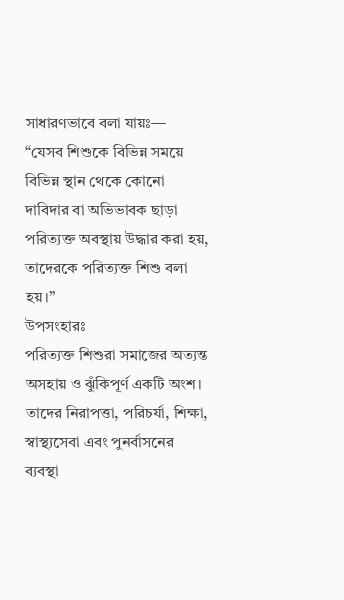সাধারণভাবে বলা যায়ঃ—
“যেসব শিশুকে বিভিন্ন সময়ে বিভিন্ন স্থান থেকে কোনো দাবিদার বা অভিভাবক ছাড়া পরিত্যক্ত অবস্থায় উদ্ধার করা হয়, তাদেরকে পরিত্যক্ত শিশু বলা হয়।”
উপসংহারঃ
পরিত্যক্ত শিশুরা সমাজের অত্যন্ত অসহায় ও ঝুঁকিপূর্ণ একটি অংশ। তাদের নিরাপত্তা, পরিচর্যা, শিক্ষা, স্বাস্থ্যসেবা এবং পুনর্বাসনের ব্যবস্থা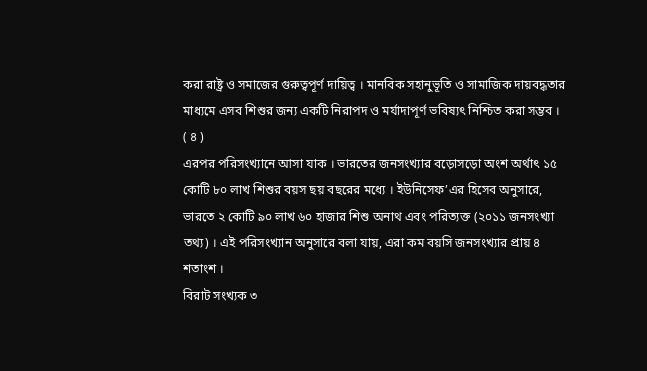করা রাষ্ট্র ও সমাজের গুরুত্বপূর্ণ দায়িত্ব । মানবিক সহানুভূতি ও সামাজিক দায়বদ্ধতার মাধ্যমে এসব শিশুর জন্য একটি নিরাপদ ও মর্যাদাপূর্ণ ভবিষ্যৎ নিশ্চিত করা সম্ভব ।
( ৪ )
এরপর পরিসংখ্যানে আসা যাক । ভারতের জনসংখ্যার বড়োসড়ো অংশ অর্থাৎ ১৫ কোটি ৮০ লাখ শিশুর বয়স ছয় বছরের মধ্যে । ইউনিসেফ’এর হিসেব অনুসারে, ভারতে ২ কোটি ৯০ লাখ ৬০ হাজার শিশু অনাথ এবং পরিত্যক্ত (২০১১ জনসংখ্যা তথ্য) । এই পরিসংখ্যান অনুসারে বলা যায়, এরা কম বয়সি জনসংখ্যার প্রায় ৪ শতাংশ ।
বিরাট সংখ্যক ৩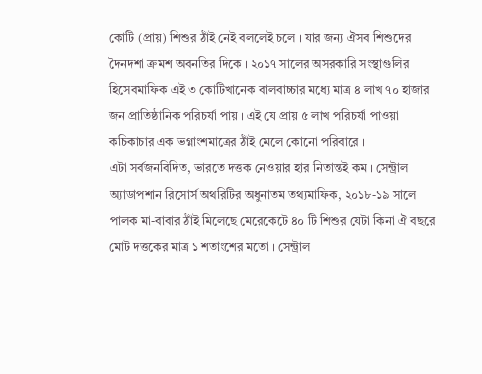কোটি (প্রায়) শিশুর ঠাঁই নেই বললেই চলে । যার জন্য ঐসব শিশুদের দৈনদশা ক্রমশ অবনতির দিকে । ২০১৭ সালের অসরকারি সংস্থাগুলির হিসেবমাফিক এই ৩ কোটিখানেক বালবাচ্চার মধ্যে মাত্র ৪ লাখ ৭০ হাজার জন প্রাতিষ্ঠানিক পরিচর্যা পায় । এই যে প্রায় ৫ লাখ পরিচর্যা পাওয়া কচিকাচার এক ভগ্নাংশমাত্রের ঠাঁই মেলে কোনো পরিবারে ।
এটা সর্বজনবিদিত, ভারতে দত্তক নেওয়ার হার নিতান্তই কম । সেন্ট্রাল অ্যাডাপশান রিসোর্স অথরিটির অধুনাতম তথ্যমাফিক, ২০১৮-১৯ সালে পালক মা-বাবার ঠাঁই মিলেছে মেরেকেটে ৪০ টি শিশুর যেটা কিনা ঐ বছরে মোট দত্তকের মাত্র ১ শতাংশের মতো । সেন্ট্রাল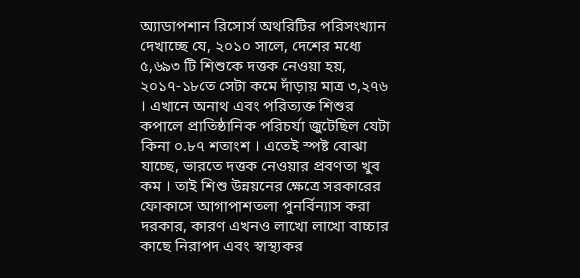অ্যাডাপশান রিসোর্স অথরিটির পরিসংখ্যান দেখাচ্ছে যে, ২০১০ সালে, দেশের মধ্যে ৫,৬৯৩ টি শিশুকে দত্তক নেওয়া হয়, ২০১৭-১৮তে সেটা কমে দাঁড়ায় মাত্র ৩,২৭৬ । এখানে অনাথ এবং পরিত্যক্ত শিশুর কপালে প্রাতিষ্ঠানিক পরিচর্যা জুটেছিল যেটা কিনা ০.৮৭ শতাংশ । এতেই স্পষ্ট বোঝা যাচ্ছে, ভারতে দত্তক নেওয়ার প্রবণতা খুব কম । তাই শিশু উন্নয়নের ক্ষেত্রে সরকারের ফোকাসে আগাপাশতলা পুনর্বিন্যাস করা দরকার, কারণ এখনও লাখো লাখো বাচ্চার কাছে নিরাপদ এবং স্বাস্থ্যকর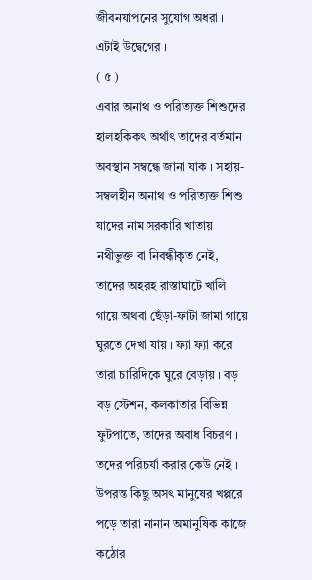জীবনযাপনের সুযোগ অধরা । এটাই উদ্বেগের ।
( ৫ )
এবার অনাথ ও পরিত্যক্ত শিশুদের হালহকিকৎ অর্থাৎ তাদের বর্তমান অবস্থান সম্বন্ধে জানা যাক । সহায়-সম্বলহীন অনাথ ও পরিত্যক্ত শিশু যাদের নাম সরকারি খাতায় নথীভুক্ত বা নিবন্ধীকৃত নেই, তাদের অহরহ রাস্তাঘাটে খালি গায়ে অথবা ছেঁড়া-ফাটা জামা গায়ে ঘুরতে দেখা যায় । ফ্যা ফ্যা করে তারা চারিদিকে ঘুরে বেড়ায় । বড় বড় স্টেশন, কলকাতার বিভিন্ন ফুটপাতে, তাদের অবাধ বিচরণ । তদের পরিচর্যা করার কেউ নেই । উপরন্ত কিছু অসৎ মানুষের খপ্পরে পড়ে তারা নানান অমানুষিক কাজে কঠোর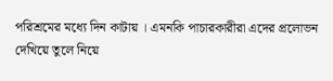পরিশ্রমের মধ্যে দিন কাটায় । এমনকি পাচারকারীরা এদের প্রলোভন দেখিয়ে তুলে নিয়ে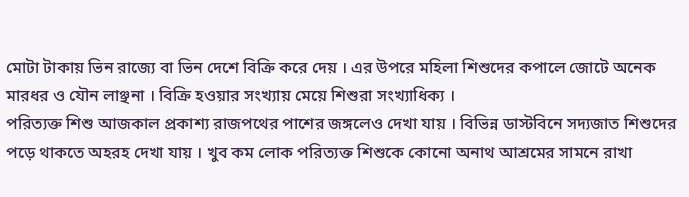মোটা টাকায় ভিন রাজ্যে বা ভিন দেশে বিক্রি করে দেয় । এর উপরে মহিলা শিশুদের কপালে জোটে অনেক মারধর ও যৌন লাঞ্ছনা । বিক্রি হওয়ার সংখ্যায় মেয়ে শিশুরা সংখ্যাধিক্য ।
পরিত্যক্ত শিশু আজকাল প্রকাশ্য রাজপথের পাশের জঙ্গলেও দেখা যায় । বিভিন্ন ডাস্টবিনে সদ্যজাত শিশুদের পড়ে থাকতে অহরহ দেখা যায় । খুব কম লোক পরিত্যক্ত শিশুকে কোনো অনাথ আশ্রমের সামনে রাখা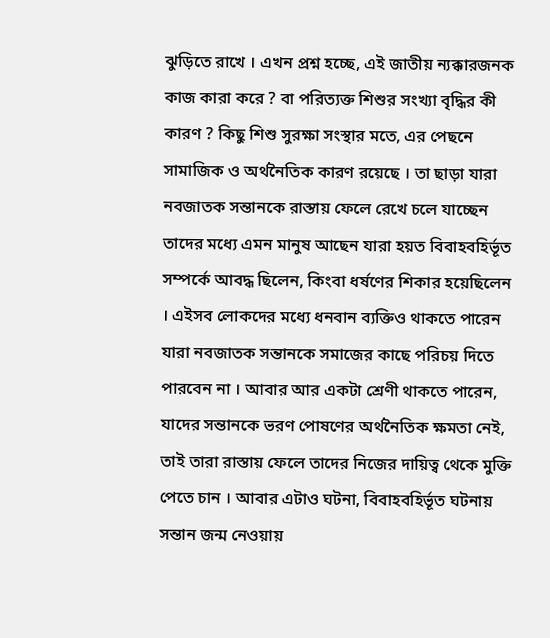ঝুড়িতে রাখে । এখন প্রশ্ন হচ্ছে, এই জাতীয় ন্যক্কারজনক কাজ কারা করে ? বা পরিত্যক্ত শিশুর সংখ্যা বৃদ্ধির কী কারণ ? কিছু শিশু সুরক্ষা সংস্থার মতে, এর পেছনে সামাজিক ও অর্থনৈতিক কারণ রয়েছে । তা ছাড়া যারা নবজাতক সন্তানকে রাস্তায় ফেলে রেখে চলে যাচ্ছেন তাদের মধ্যে এমন মানুষ আছেন যারা হয়ত বিবাহবহির্ভূত সম্পর্কে আবদ্ধ ছিলেন, কিংবা ধর্ষণের শিকার হয়েছিলেন । এইসব লোকদের মধ্যে ধনবান ব্যক্তিও থাকতে পারেন যারা নবজাতক সন্তানকে সমাজের কাছে পরিচয় দিতে পারবেন না । আবার আর একটা শ্রেণী থাকতে পারেন, যাদের সন্তানকে ভরণ পোষণের অর্থনৈতিক ক্ষমতা নেই, তাই তারা রাস্তায় ফেলে তাদের নিজের দায়িত্ব থেকে মুক্তি পেতে চান । আবার এটাও ঘটনা, বিবাহবহির্ভূত ঘটনায় সন্তান জন্ম নেওয়ায়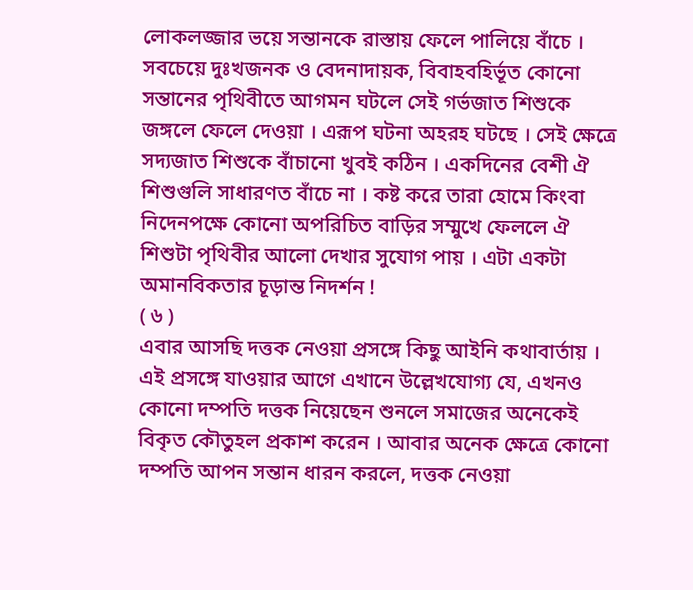লোকলজ্জার ভয়ে সন্তানকে রাস্তায় ফেলে পালিয়ে বাঁচে । সবচেয়ে দুঃখজনক ও বেদনাদায়ক, বিবাহবহির্ভূত কোনো সন্তানের পৃথিবীতে আগমন ঘটলে সেই গর্ভজাত শিশুকে জঙ্গলে ফেলে দেওয়া । এরূপ ঘটনা অহরহ ঘটছে । সেই ক্ষেত্রে সদ্যজাত শিশুকে বাঁচানো খুবই কঠিন । একদিনের বেশী ঐ শিশুগুলি সাধারণত বাঁচে না । কষ্ট করে তারা হোমে কিংবা নিদেনপক্ষে কোনো অপরিচিত বাড়ির সম্মুখে ফেললে ঐ শিশুটা পৃথিবীর আলো দেখার সুযোগ পায় । এটা একটা অমানবিকতার চূড়ান্ত নিদর্শন !
( ৬ )
এবার আসছি দত্তক নেওয়া প্রসঙ্গে কিছু আইনি কথাবার্তায় । এই প্রসঙ্গে যাওয়ার আগে এখানে উল্লেখযোগ্য যে, এখনও কোনো দম্পতি দত্তক নিয়েছেন শুনলে সমাজের অনেকেই বিকৃত কৌতুহল প্রকাশ করেন । আবার অনেক ক্ষেত্রে কোনো দম্পতি আপন সন্তান ধারন করলে, দত্তক নেওয়া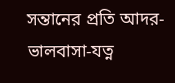সন্তানের প্রতি আদর-ভালবাসা-যত্ন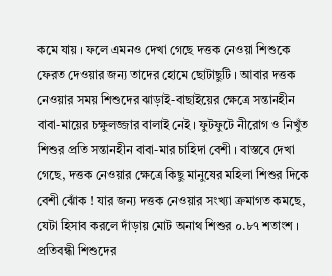কমে যায় । ফলে এমনও দেখা গেছে দত্তক নেওয়া শিশুকে ফেরত দেওয়ার জন্য তাদের হোমে ছোটাছুটি । আবার দত্তক নেওয়ার সময় শিশুদের ঝাড়াই-বাছাইয়ের ক্ষেত্রে সন্তানহীন বাবা-মায়ের চক্ষুলজ্জার বালাই নেই । ফুটফুটে নীরোগ ও নিখুঁত শিশুর প্রতি সন্তানহীন বাবা-মার চাহিদা বেশী । বাস্তবে দেখা গেছে, দত্তক নেওয়ার ক্ষেত্রে কিছু মানুষের মহিলা শিশুর দিকে বেশী ঝোঁক ! যার জন্য দত্তক নেওয়ার সংখ্যা ক্রমাগত কমছে, যেটা হিসাব করলে দাঁড়ায় মোট অনাথ শিশুর ০.৮৭ শতাংশ । প্রতিবন্ধী শিশুদের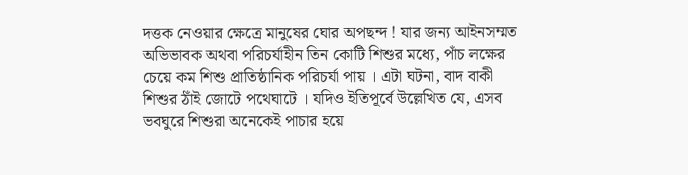দত্তক নেওয়ার ক্ষেত্রে মানুষের ঘোর অপছন্দ ! যার জন্য আইনসম্মত অভিভাবক অথবা পরিচর্যাহীন তিন কোটি শিশুর মধ্যে, পাঁচ লক্ষের চেয়ে কম শিশু প্রাতিষ্ঠানিক পরিচর্যা পায় । এটা ঘটনা, বাদ বাকী শিশুর ঠাঁই জোটে পথেঘাটে । যদিও ইতিপূর্বে উল্লেখিত যে, এসব ভবঘুরে শিশুরা অনেকেই পাচার হয়ে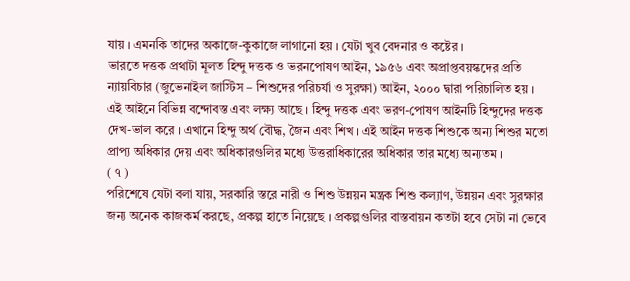যায় । এমনকি তাদের অকাজে-কুকাজে লাগানো হয় । যেটা খুব বেদনার ও কষ্টের ।
ভারতে দত্তক প্রথাটা মূলত হিন্দু দত্তক ও ভরনপোষণ আইন, ১৯৫৬ এবং অপ্রাপ্তবয়স্কদের প্রতি ন্যায়বিচার (জুভেনাইল জাস্টিস – শিশুদের পরিচর্যা ও সুরক্ষা) আইন, ২০০০ দ্বারা পরিচালিত হয় । এই আইনে বিভিন্ন বন্দোবস্ত এবং লক্ষ্য আছে । হিন্দু দত্তক এবং ভরণ-পোষণ আইনটি হিন্দুদের দত্তক দেখ-ভাল করে । এখানে হিন্দু অর্থ বৌদ্ধ, জৈন এবং শিখ । এই আইন দত্তক শিশুকে অন্য শিশুর মতো প্রাপ্য অধিকার দেয় এবং অধিকারগুলির মধ্যে উত্তরাধিকারের অধিকার তার মধ্যে অন্যতম ।
( ৭ )
পরিশেষে যেটা বলা যায়, সরকারি স্তরে নারী ও শিশু উন্নয়ন মন্ত্রক শিশু কল্যাণ, উন্নয়ন এবং সুরক্ষার জন্য অনেক কাজকর্ম করছে, প্রকল্প হাতে নিয়েছে । প্রকল্পগুলির বাস্তবায়ন কতটা হবে সেটা না ভেবে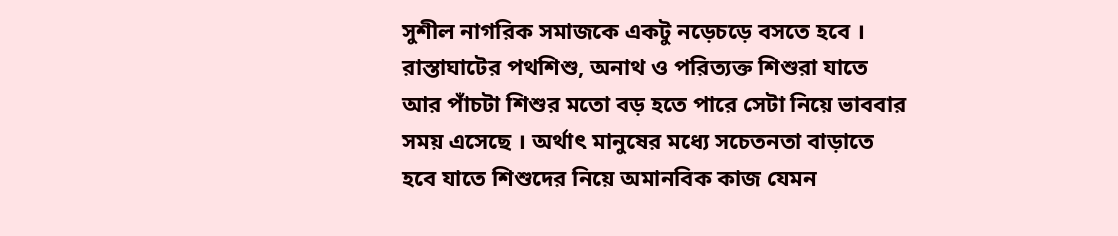সুশীল নাগরিক সমাজকে একটু নড়েচড়ে বসতে হবে । রাস্তাঘাটের পথশিশু, অনাথ ও পরিত্যক্ত শিশুরা যাতে আর পাঁচটা শিশুর মতো বড় হতে পারে সেটা নিয়ে ভাববার সময় এসেছে । অর্থাৎ মানুষের মধ্যে সচেতনতা বাড়াতে হবে যাতে শিশুদের নিয়ে অমানবিক কাজ যেমন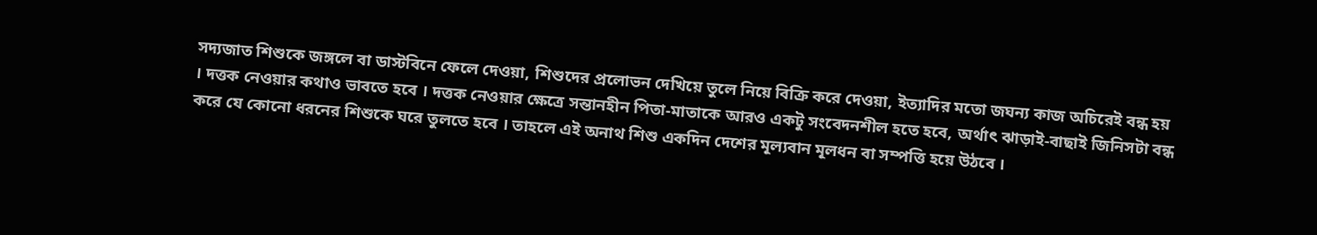সদ্যজাত শিশুকে জঙ্গলে বা ডাস্টবিনে ফেলে দেওয়া, শিশুদের প্রলোভন দেখিয়ে তুলে নিয়ে বিক্রি করে দেওয়া, ইত্যাদির মতো জঘন্য কাজ অচিরেই বন্ধ হয় । দত্তক নেওয়ার কথাও ভাবতে হবে । দত্তক নেওয়ার ক্ষেত্রে সন্তানহীন পিতা-মাতাকে আরও একটু সংবেদনশীল হতে হবে, অর্থাৎ ঝাড়াই-বাছাই জিনিসটা বন্ধ করে যে কোনো ধরনের শিশুকে ঘরে তুলতে হবে । তাহলে এই অনাথ শিশু একদিন দেশের মূল্যবান মূলধন বা সম্পত্তি হয়ে উঠবে ।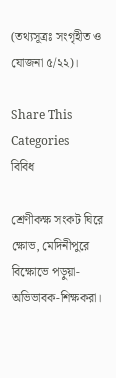(তথ্যসূত্রঃ সংগৃহীত ও যোজনা ৫/২২)।

Share This
Categories
বিবিধ

শ্রেণীকক্ষ সংকট ঘিরে ক্ষোভ, মেদিনীপুরে বিক্ষোভে পড়ুয়া-অভিভাবক-শিক্ষকরা।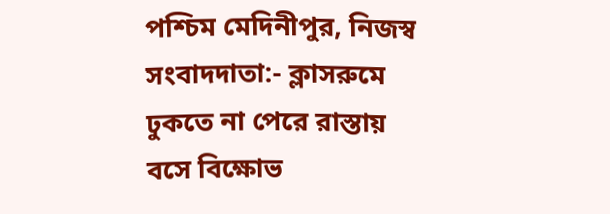পশ্চিম মেদিনীপুর, নিজস্ব সংবাদদাতা:- ক্লাসরুমে ঢুকতে না পেরে রাস্তায় বসে বিক্ষোভ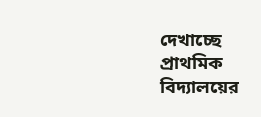দেখাচ্ছে প্রাথমিক বিদ্যালয়ের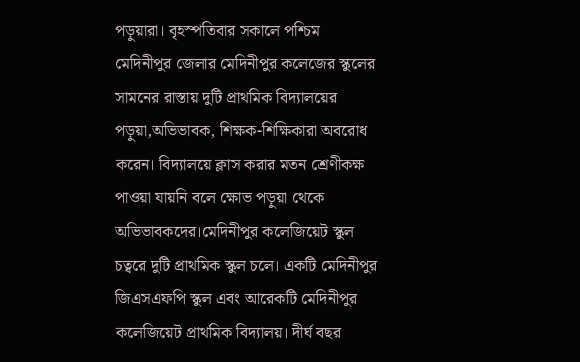পড়ুয়ারা। বৃহস্পতিবার সকালে পশ্চিম মেদিনীপুর জেলার মেদিনীপুর কলেজের স্কুলের সামনের রাস্তায় দুটি প্রাথমিক বিদ্যালয়ের পড়ুয়া,অভিভাবক, শিক্ষক-শিক্ষিকারা অবরোধ করেন। বিদ্যালয়ে ক্লাস করার মতন শ্রেণীকক্ষ পাওয়া যায়নি বলে ক্ষোভ পড়ুয়া থেকে অভিভাবকদের।মেদিনীপুর কলেজিয়েট স্কুল চত্বরে দুটি প্রাথমিক স্কুল চলে। একটি মেদিনীপুর জিএসএফপি স্কুল এবং আরেকটি মেদিনীপুর কলেজিয়েট প্রাথমিক বিদ্যালয়। দীর্ঘ বছর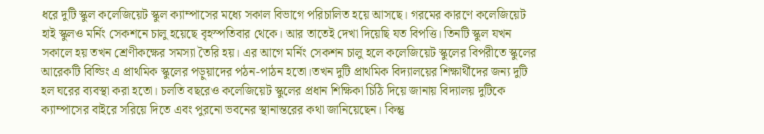ধরে দুটি স্কুল কলেজিয়েট স্কুল ক্যাম্পাসের মধ্যে সকাল বিভাগে পরিচালিত হয়ে আসছে। গরমের কারণে কলেজিয়েট হাই স্কুলও মর্নিং সেকশনে চালু হয়েছে বৃহস্পতিবার থেকে। আর তাতেই দেখা দিয়েছি যত বিপত্তি। তিনটি স্কুল যখন সকালে হয় তখন শ্রেণীকক্ষের সমস্যা তৈরি হয়। এর আগে মর্নিং সেকশন চালু হলে কলেজিয়েট স্কুলের বিপরীতে স্কুলের আরেকটি বিল্ডিং এ প্রাথমিক স্কুলের পড়ুয়াদের পঠন-পাঠন হতো।তখন দুটি প্রাথমিক বিদ্যালয়ের শিক্ষার্থীদের জন্য দুটি হল ঘরের ব্যবস্থা করা হতো। চলতি বছরেও কলেজিয়েট স্কুলের প্রধান শিক্ষিকা চিঠি দিয়ে জানায় বিদ্যালয় দুটিকে ক্যাম্পাসের বাইরে সরিয়ে দিতে এবং পুরনো ভবনের স্থানান্তরের কথা জানিয়েছেন। কিন্তু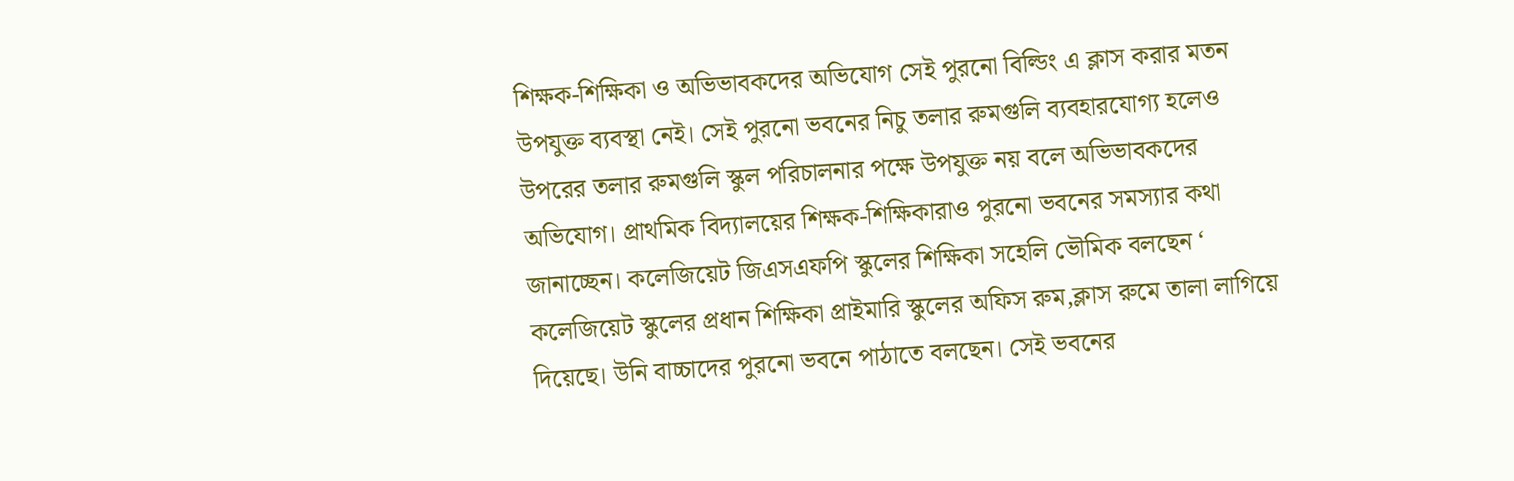শিক্ষক-শিক্ষিকা ও অভিভাবকদের অভিযোগ সেই পুরনো বিল্ডিং এ ক্লাস করার মতন উপযুক্ত ব্যবস্থা নেই। সেই পুরনো ভবনের নিচু তলার রুমগুলি ব্যবহারযোগ্য হলেও উপরের তলার রুমগুলি স্কুল পরিচালনার পক্ষে উপযুক্ত নয় বলে অভিভাবকদের অভিযোগ। প্রাথমিক বিদ্যালয়ের শিক্ষক-শিক্ষিকারাও পুরনো ভবনের সমস্যার কথা জানাচ্ছেন। কলেজিয়েট জিএসএফপি স্কুলের শিক্ষিকা সহেলি ভৌমিক বলছেন ‘ কলেজিয়েট স্কুলের প্রধান শিক্ষিকা প্রাইমারি স্কুলের অফিস রুম,ক্লাস রুমে তালা লাগিয়ে দিয়েছে। উনি বাচ্চাদের পুরনো ভবনে পাঠাতে বলছেন। সেই ভবনের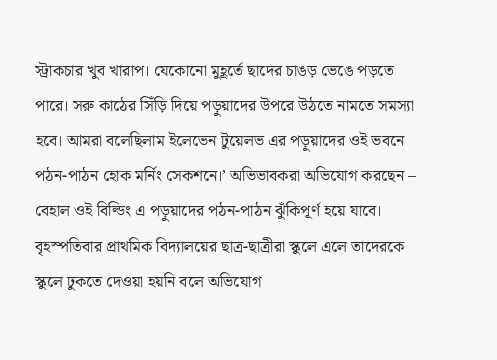স্ট্রাকচার খুব খারাপ। যেকোনো মুহূর্তে ছাদের চাঙড় ভেঙে পড়তে পারে। সরু কাঠের সিঁড়ি দিয়ে পড়ুয়াদের উপরে উঠতে নামতে সমস্যা হবে। আমরা বলেছিলাম ইলেভেন টুয়েলভ এর পড়ুয়াদের ওই ভবনে পঠন-পাঠন হোক মর্নিং সেকশনে।’ অভিভাবকরা অভিযোগ করছেন – বেহাল ওই বিল্ডিং এ পড়ুয়াদের পঠন-পাঠন ঝুঁকিপূর্ণ হয়ে যাবে।
বৃহস্পতিবার প্রাথমিক বিদ্যালয়ের ছাত্র-ছাত্রীরা স্কুলে এলে তাদেরকে স্কুলে ঢুকতে দেওয়া হয়নি বলে অভিযোগ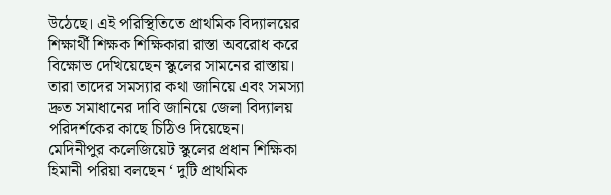উঠেছে। এই পরিস্থিতিতে প্রাথমিক বিদ্যালয়ের শিক্ষার্থী শিক্ষক শিক্ষিকারা রাস্তা অবরোধ করে বিক্ষোভ দেখিয়েছেন স্কুলের সামনের রাস্তায়। তারা তাদের সমস্যার কথা জানিয়ে এবং সমস্যা দ্রুত সমাধানের দাবি জানিয়ে জেলা বিদ্যালয় পরিদর্শকের কাছে চিঠিও দিয়েছেন।
মেদিনীপুর কলেজিয়েট স্কুলের প্রধান শিক্ষিকা হিমানী পরিয়া বলছেন ‘ দুটি প্রাথমিক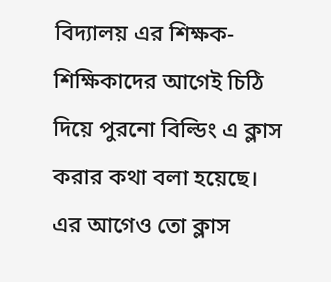বিদ্যালয় এর শিক্ষক-শিক্ষিকাদের আগেই চিঠি দিয়ে পুরনো বিল্ডিং এ ক্লাস করার কথা বলা হয়েছে। এর আগেও তো ক্লাস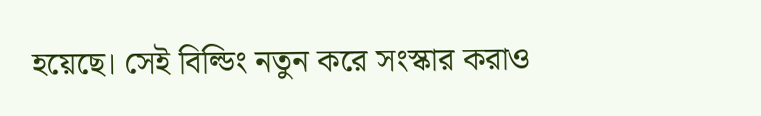হয়েছে। সেই বিল্ডিং নতুন করে সংস্কার করাও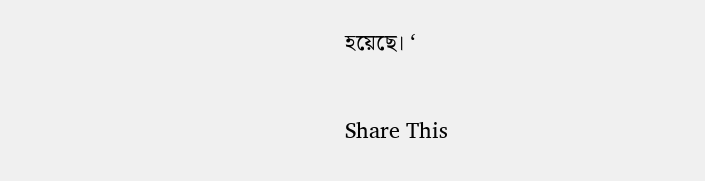হয়েছে। ‘

Share This